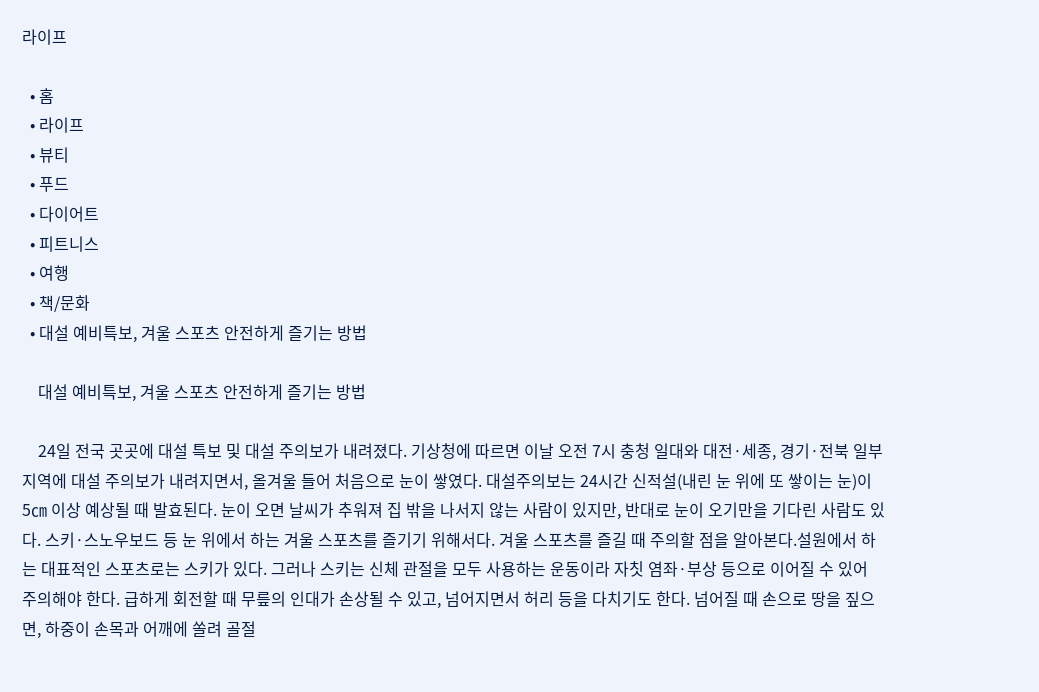라이프

  • 홈
  • 라이프
  • 뷰티
  • 푸드
  • 다이어트
  • 피트니스
  • 여행
  • 책/문화
  • 대설 예비특보, 겨울 스포츠 안전하게 즐기는 방법

    대설 예비특보, 겨울 스포츠 안전하게 즐기는 방법

    24일 전국 곳곳에 대설 특보 및 대설 주의보가 내려졌다. 기상청에 따르면 이날 오전 7시 충청 일대와 대전·세종, 경기·전북 일부 지역에 대설 주의보가 내려지면서, 올겨울 들어 처음으로 눈이 쌓였다. 대설주의보는 24시간 신적설(내린 눈 위에 또 쌓이는 눈)이 5㎝ 이상 예상될 때 발효된다. 눈이 오면 날씨가 추워져 집 밖을 나서지 않는 사람이 있지만, 반대로 눈이 오기만을 기다린 사람도 있다. 스키·스노우보드 등 눈 위에서 하는 겨울 스포츠를 즐기기 위해서다. 겨울 스포츠를 즐길 때 주의할 점을 알아본다.설원에서 하는 대표적인 스포츠로는 스키가 있다. 그러나 스키는 신체 관절을 모두 사용하는 운동이라 자칫 염좌·부상 등으로 이어질 수 있어 주의해야 한다. 급하게 회전할 때 무릎의 인대가 손상될 수 있고, 넘어지면서 허리 등을 다치기도 한다. 넘어질 때 손으로 땅을 짚으면, 하중이 손목과 어깨에 쏠려 골절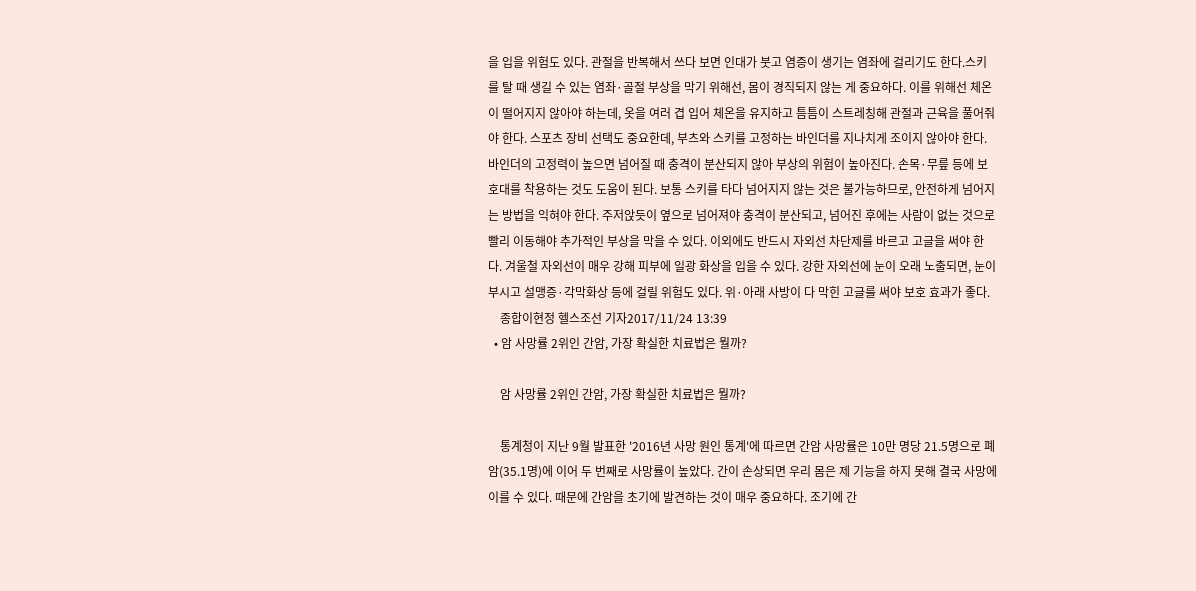을 입을 위험도 있다. 관절을 반복해서 쓰다 보면 인대가 붓고 염증이 생기는 염좌에 걸리기도 한다.스키를 탈 때 생길 수 있는 염좌·골절 부상을 막기 위해선, 몸이 경직되지 않는 게 중요하다. 이를 위해선 체온이 떨어지지 않아야 하는데, 옷을 여러 겹 입어 체온을 유지하고 틈틈이 스트레칭해 관절과 근육을 풀어줘야 한다. 스포츠 장비 선택도 중요한데, 부츠와 스키를 고정하는 바인더를 지나치게 조이지 않아야 한다. 바인더의 고정력이 높으면 넘어질 때 충격이 분산되지 않아 부상의 위험이 높아진다. 손목·무릎 등에 보호대를 착용하는 것도 도움이 된다. 보통 스키를 타다 넘어지지 않는 것은 불가능하므로, 안전하게 넘어지는 방법을 익혀야 한다. 주저앉듯이 옆으로 넘어져야 충격이 분산되고, 넘어진 후에는 사람이 없는 것으로 빨리 이동해야 추가적인 부상을 막을 수 있다. 이외에도 반드시 자외선 차단제를 바르고 고글을 써야 한다. 겨울철 자외선이 매우 강해 피부에 일광 화상을 입을 수 있다. 강한 자외선에 눈이 오래 노출되면, 눈이 부시고 설맹증·각막화상 등에 걸릴 위험도 있다. 위·아래 사방이 다 막힌 고글를 써야 보호 효과가 좋다.
    종합이현정 헬스조선 기자2017/11/24 13:39
  • 암 사망률 2위인 간암, 가장 확실한 치료법은 뭘까?

    암 사망률 2위인 간암, 가장 확실한 치료법은 뭘까?

    통계청이 지난 9월 발표한 '2016년 사망 원인 통계'에 따르면 간암 사망률은 10만 명당 21.5명으로 폐암(35.1명)에 이어 두 번째로 사망률이 높았다. 간이 손상되면 우리 몸은 제 기능을 하지 못해 결국 사망에 이를 수 있다. 때문에 간암을 초기에 발견하는 것이 매우 중요하다. 조기에 간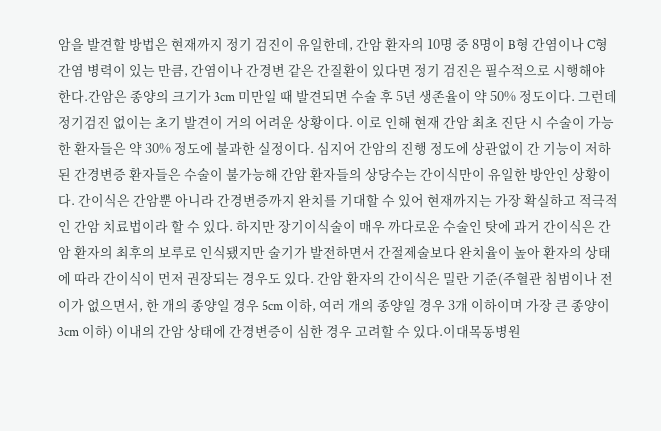암을 발견할 방법은 현재까지 정기 검진이 유일한데, 간암 환자의 10명 중 8명이 B형 간염이나 C형 간염 병력이 있는 만큼, 간염이나 간경변 같은 간질환이 있다면 정기 검진은 필수적으로 시행해야 한다.간암은 종양의 크기가 3cm 미만일 때 발견되면 수술 후 5년 생존율이 약 50% 정도이다. 그런데 정기검진 없이는 초기 발견이 거의 어려운 상황이다. 이로 인해 현재 간암 최초 진단 시 수술이 가능한 환자들은 약 30% 정도에 불과한 실정이다. 심지어 간암의 진행 정도에 상관없이 간 기능이 저하된 간경변증 환자들은 수술이 불가능해 간암 환자들의 상당수는 간이식만이 유일한 방안인 상황이다. 간이식은 간암뿐 아니라 간경변증까지 완치를 기대할 수 있어 현재까지는 가장 확실하고 적극적인 간암 치료법이라 할 수 있다. 하지만 장기이식술이 매우 까다로운 수술인 탓에 과거 간이식은 간암 환자의 최후의 보루로 인식됐지만 술기가 발전하면서 간절제술보다 완치율이 높아 환자의 상태에 따라 간이식이 먼저 권장되는 경우도 있다. 간암 환자의 간이식은 밀란 기준(주혈관 침범이나 전이가 없으면서, 한 개의 종양일 경우 5cm 이하, 여러 개의 종양일 경우 3개 이하이며 가장 큰 종양이 3cm 이하) 이내의 간암 상태에 간경변증이 심한 경우 고려할 수 있다.이대목동병원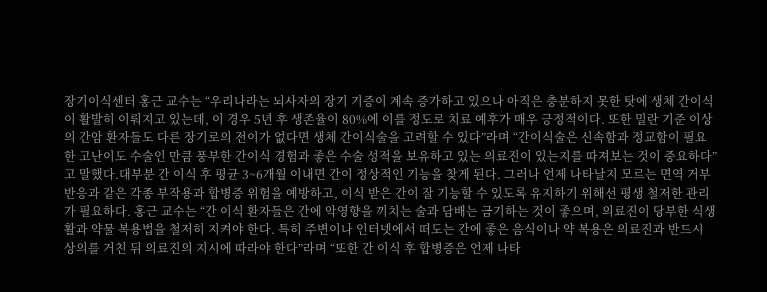장기이식센터 홍근 교수는 “우리나라는 뇌사자의 장기 기증이 계속 증가하고 있으나 아직은 충분하지 못한 탓에 생체 간이식이 활발히 이뤄지고 있는데, 이 경우 5년 후 생존율이 80%에 이를 정도로 치료 예후가 매우 긍정적이다. 또한 밀란 기준 이상의 간암 환자들도 다른 장기로의 전이가 없다면 생체 간이식술을 고려할 수 있다”라며 “간이식술은 신속함과 정교함이 필요한 고난이도 수술인 만큼 풍부한 간이식 경험과 좋은 수술 성적을 보유하고 있는 의료진이 있는지를 따져보는 것이 중요하다”고 말했다.대부분 간 이식 후 평균 3~6개월 이내면 간이 정상적인 기능을 찾게 된다. 그러나 언제 나타날지 모르는 면역 거부 반응과 같은 각종 부작용과 합병증 위험을 예방하고, 이식 받은 간이 잘 기능할 수 있도록 유지하기 위해선 평생 철저한 관리가 필요하다. 홍근 교수는 “간 이식 환자들은 간에 악영향을 끼치는 술과 담배는 금기하는 것이 좋으며, 의료진이 당부한 식생활과 약물 복용법을 철저히 지켜야 한다. 특히 주변이나 인터넷에서 떠도는 간에 좋은 음식이나 약 복용은 의료진과 반드시 상의를 거친 뒤 의료진의 지시에 따라야 한다”라며 “또한 간 이식 후 합병증은 언제 나타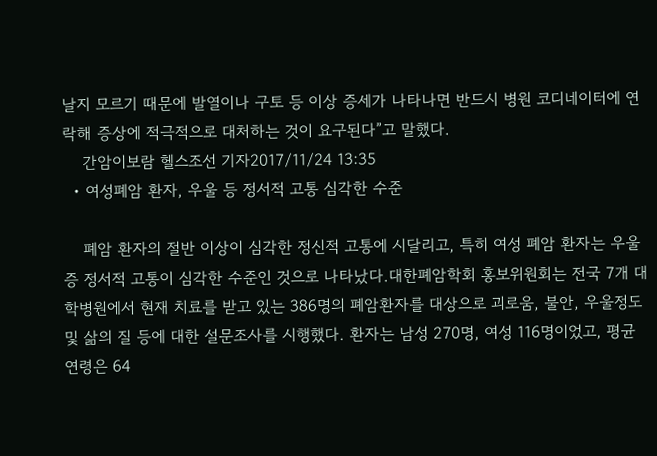날지 모르기 때문에 발열이나 구토 등 이상 증세가 나타나면 반드시 병원 코디네이터에 연락해 증상에 적극적으로 대처하는 것이 요구된다”고 말했다.
    간암이보람 헬스조선 기자2017/11/24 13:35
  • 여성폐암 환자, 우울 등 정서적 고통 심각한 수준

    폐암 환자의 절반 이상이 심각한 정신적 고통에 시달리고, 특히 여성 폐암 환자는 우울증 정서적 고통이 심각한 수준인 것으로 나타났다.대한폐암학회 홍보위원회는 전국 7개 대학병원에서 현재 치료를 받고 있는 386명의 폐암환자를 대상으로 괴로움, 불안, 우울정도 및 삶의 질 등에 대한 설문조사를 시행했다. 환자는 남성 270명, 여성 116명이었고, 평균 연령은 64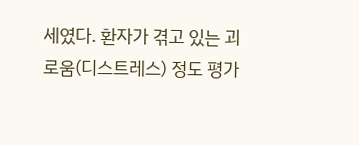세였다. 환자가 겪고 있는 괴로움(디스트레스) 정도 평가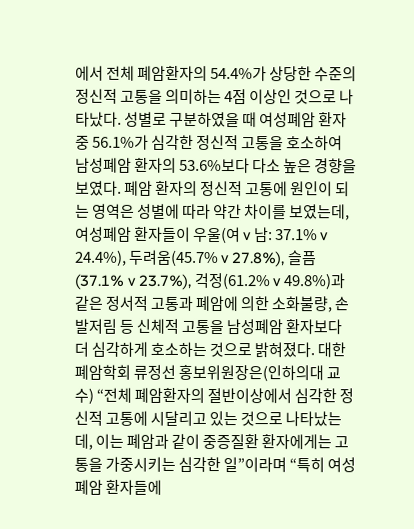에서 전체 폐암환자의 54.4%가 상당한 수준의 정신적 고통을 의미하는 4점 이상인 것으로 나타났다. 성별로 구분하였을 때 여성폐암 환자 중 56.1%가 심각한 정신적 고통을 호소하여 남성폐암 환자의 53.6%보다 다소 높은 경향을 보였다. 폐암 환자의 정신적 고통에 원인이 되는 영역은 성별에 따라 약간 차이를 보였는데, 여성폐암 환자들이 우울(여 v 남: 37.1% v 24.4%), 두려움(45.7% v 27.8%), 슬픔(37.1% v 23.7%), 걱정(61.2% v 49.8%)과 같은 정서적 고통과 폐암에 의한 소화불량, 손발저림 등 신체적 고통을 남성폐암 환자보다 더 심각하게 호소하는 것으로 밝혀졌다. 대한폐암학회 류정선 홍보위원장은(인하의대 교수) “전체 폐암환자의 절반이상에서 심각한 정신적 고통에 시달리고 있는 것으로 나타났는데, 이는 폐암과 같이 중증질환 환자에게는 고통을 가중시키는 심각한 일”이라며 “특히 여성폐암 환자들에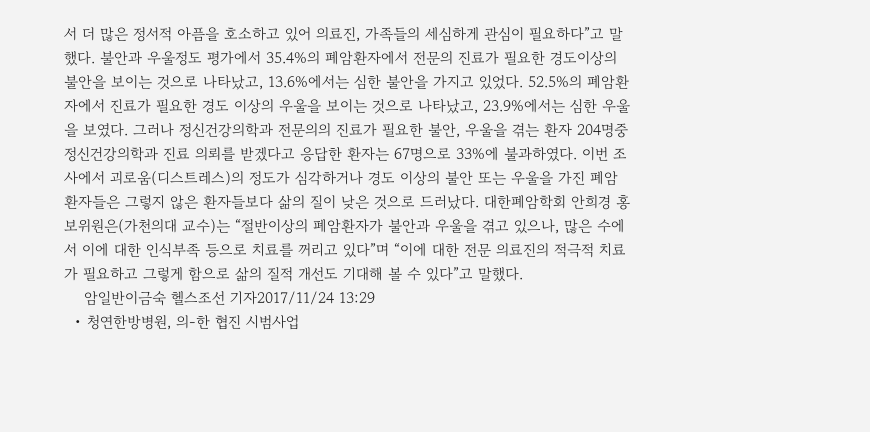서 더 많은 정서적 아픔을 호소하고 있어 의료진, 가족들의 세심하게 관심이 필요하다”고 말했다. 불안과 우울정도 평가에서 35.4%의 폐암환자에서 전문의 진료가 필요한 경도이상의 불안을 보이는 것으로 나타났고, 13.6%에서는 심한 불안을 가지고 있었다. 52.5%의 폐암환자에서 진료가 필요한 경도 이상의 우울을 보이는 것으로 나타났고, 23.9%에서는 심한 우울을 보였다. 그러나 정신건강의학과 전문의의 진료가 필요한 불안, 우울을 겪는 환자 204명중 정신건강의학과 진료 의뢰를 받겠다고 응답한 환자는 67명으로 33%에 불과하였다. 이번 조사에서 괴로움(디스트레스)의 정도가 심각하거나 경도 이상의 불안 또는 우울을 가진 폐암환자들은 그렇지 않은 환자들보다 삶의 질이 낮은 것으로 드러났다. 대한폐암학회 안희경 홍보위원은(가천의대 교수)는 “절반이상의 폐암환자가 불안과 우울을 겪고 있으나, 많은 수에서 이에 대한 인식부족 등으로 치료를 꺼리고 있다”며 “이에 대한 전문 의료진의 적극적 치료가 필요하고 그렇게 함으로 삶의 질적 개선도 기대해 볼 수 있다”고 말했다.
    암일반이금숙 헬스조선 기자2017/11/24 13:29
  • 청연한방병원, 의-한 협진 시범사업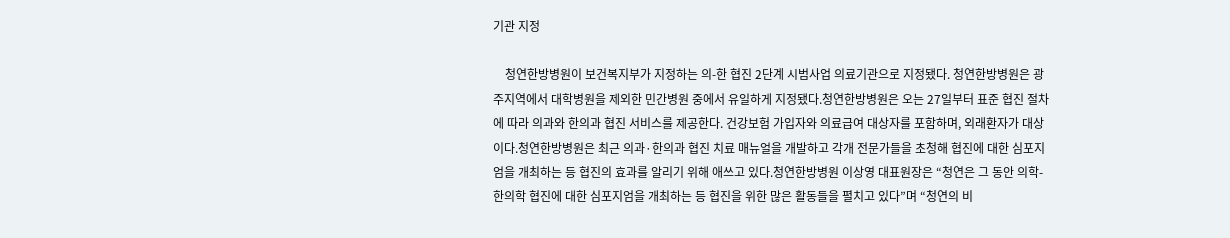기관 지정

    청연한방병원이 보건복지부가 지정하는 의-한 협진 2단계 시범사업 의료기관으로 지정됐다. 청연한방병원은 광주지역에서 대학병원을 제외한 민간병원 중에서 유일하게 지정됐다.청연한방병원은 오는 27일부터 표준 협진 절차에 따라 의과와 한의과 협진 서비스를 제공한다. 건강보험 가입자와 의료급여 대상자를 포함하며, 외래환자가 대상이다.청연한방병원은 최근 의과·한의과 협진 치료 매뉴얼을 개발하고 각개 전문가들을 초청해 협진에 대한 심포지엄을 개최하는 등 협진의 효과를 알리기 위해 애쓰고 있다.청연한방병원 이상영 대표원장은 “청연은 그 동안 의학-한의학 협진에 대한 심포지엄을 개최하는 등 협진을 위한 많은 활동들을 펼치고 있다”며 “청연의 비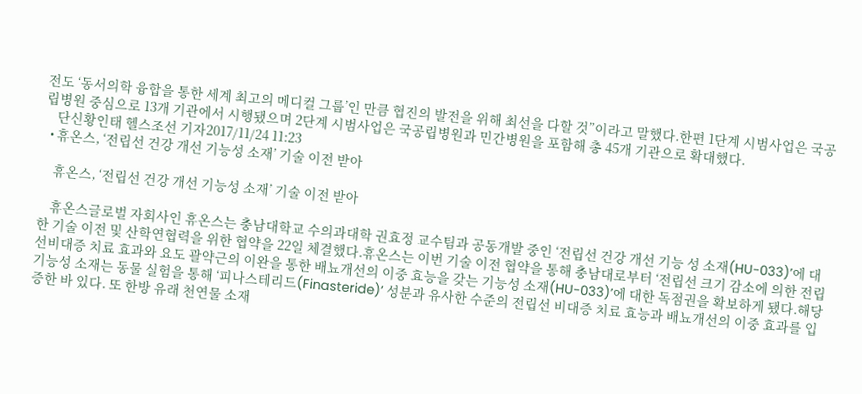전도 ‘동서의학 융합을 통한 세계 최고의 메디컬 그룹’인 만큼 협진의 발전을 위해 최선을 다할 것”이라고 말했다.한편 1단계 시범사업은 국공립병원 중심으로 13개 기관에서 시행됐으며 2단계 시범사업은 국공립병원과 민간병원을 포함해 총 45개 기관으로 확대했다.
    단신황인태 헬스조선 기자2017/11/24 11:23
  • 휴온스, ‘전립선 건강 개선 기능성 소재’ 기술 이전 받아

    휴온스, ‘전립선 건강 개선 기능성 소재’ 기술 이전 받아

    휴온스글로벌 자회사인 휴온스는 충남대학교 수의과대학 권효정 교수팀과 공동개발 중인 ‘전립선 건강 개선 기능 성 소재(HU-033)’에 대한 기술 이전 및 산학연협력을 위한 협약을 22일 체결했다.휴온스는 이번 기술 이전 협약을 통해 충남대로부터 ‘전립선 크기 감소에 의한 전립선비대증 치료 효과와 요도 괄약근의 이완을 통한 배뇨개선의 이중 효능을 갖는 기능성 소재(HU-033)’에 대한 독점권을 확보하게 됐다.해당 기능성 소재는 동물 실험을 통해 ‘피나스테리드(Finasteride)’ 성분과 유사한 수준의 전립선 비대증 치료 효능과 배뇨개선의 이중 효과를 입증한 바 있다. 또 한방 유래 천연물 소재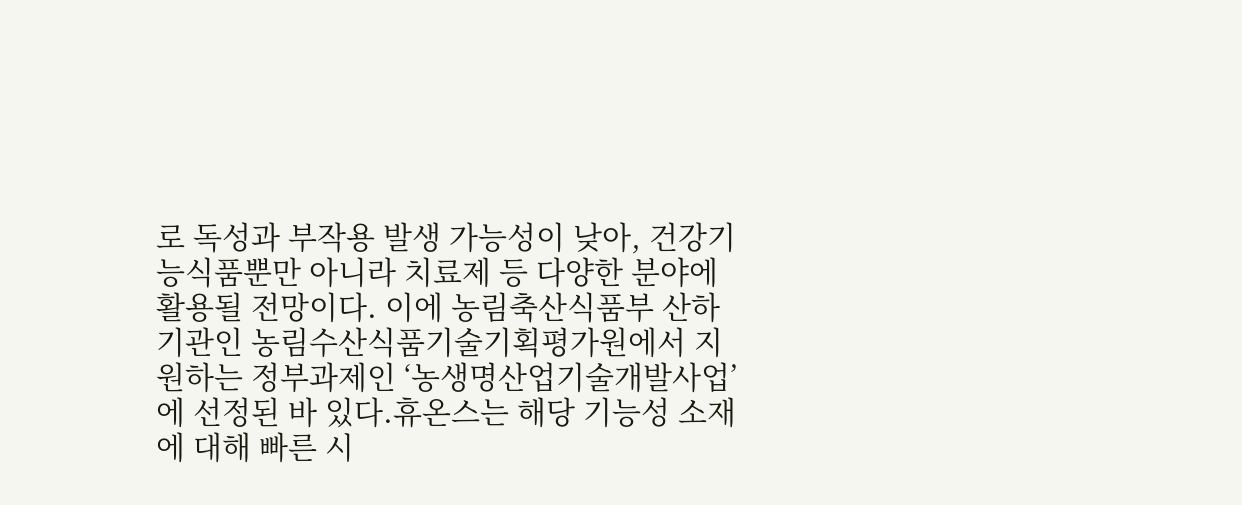로 독성과 부작용 발생 가능성이 낮아, 건강기능식품뿐만 아니라 치료제 등 다양한 분야에 활용될 전망이다. 이에 농림축산식품부 산하기관인 농림수산식품기술기획평가원에서 지원하는 정부과제인 ‘농생명산업기술개발사업’에 선정된 바 있다.휴온스는 해당 기능성 소재에 대해 빠른 시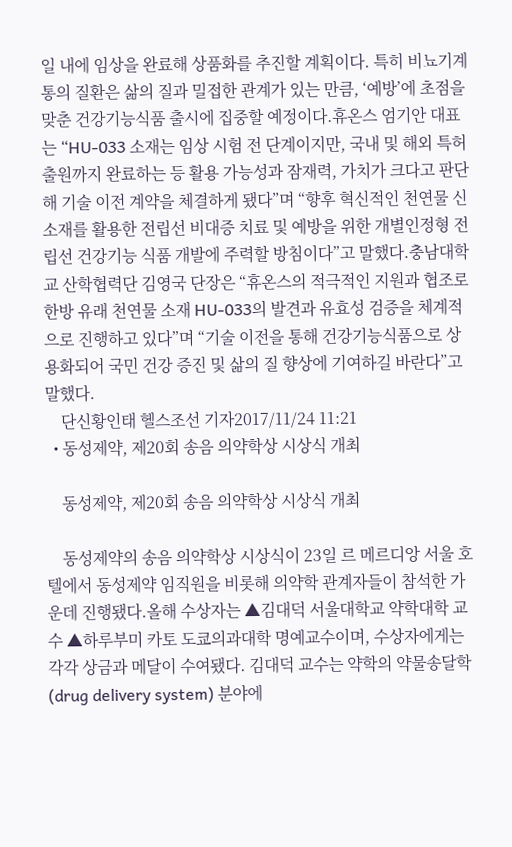일 내에 임상을 완료해 상품화를 추진할 계획이다. 특히 비뇨기계통의 질환은 삶의 질과 밀접한 관계가 있는 만큼, ‘예방’에 초점을 맞춘 건강기능식품 출시에 집중할 예정이다.휴온스 엄기안 대표는 “HU-033 소재는 임상 시험 전 단계이지만, 국내 및 해외 특허 출원까지 완료하는 등 활용 가능성과 잠재력, 가치가 크다고 판단해 기술 이전 계약을 체결하게 됐다”며 “향후 혁신적인 천연물 신소재를 활용한 전립선 비대증 치료 및 예방을 위한 개별인정형 전립선 건강기능 식품 개발에 주력할 방침이다”고 말했다.충남대학교 산학협력단 김영국 단장은 “휴온스의 적극적인 지원과 협조로 한방 유래 천연물 소재 HU-033의 발견과 유효성 검증을 체계적으로 진행하고 있다”며 “기술 이전을 통해 건강기능식품으로 상용화되어 국민 건강 증진 및 삶의 질 향상에 기여하길 바란다”고 말했다.
    단신황인태 헬스조선 기자2017/11/24 11:21
  • 동성제약, 제20회 송음 의약학상 시상식 개최

    동성제약, 제20회 송음 의약학상 시상식 개최

    동성제약의 송음 의약학상 시상식이 23일 르 메르디앙 서울 호텔에서 동성제약 임직원을 비롯해 의약학 관계자들이 참석한 가운데 진행됐다.올해 수상자는 ▲김대덕 서울대학교 약학대학 교수 ▲하루부미 카토 도쿄의과대학 명예교수이며, 수상자에게는 각각 상금과 메달이 수여됐다. 김대덕 교수는 약학의 약물송달학(drug delivery system) 분야에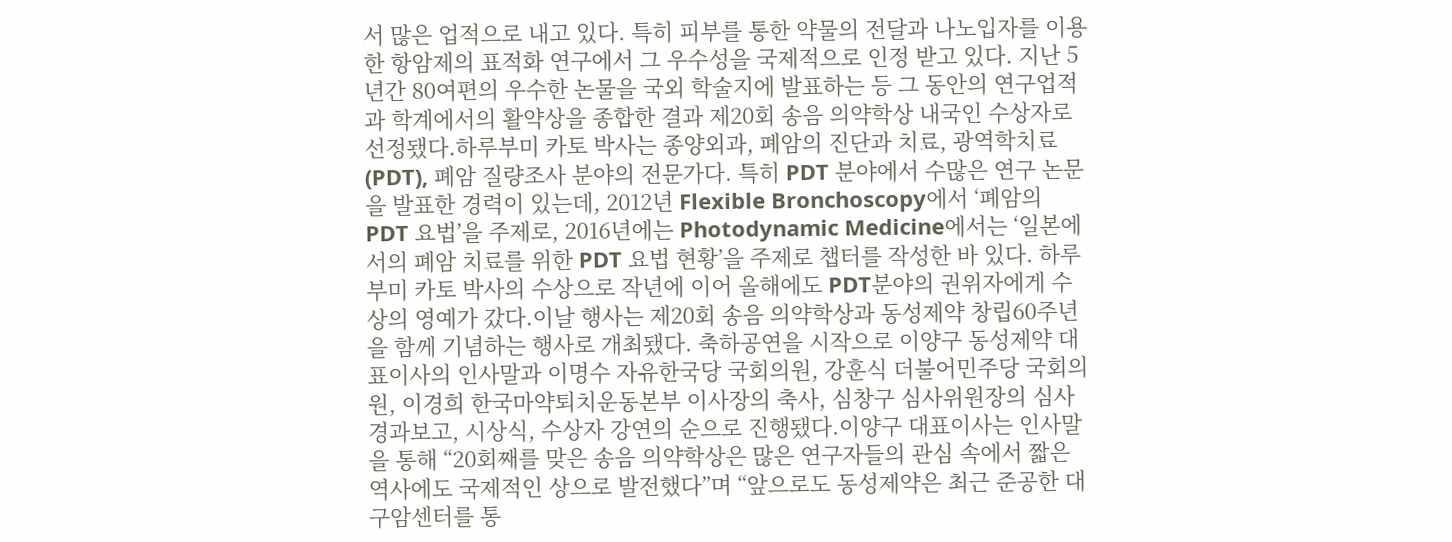서 많은 업적으로 내고 있다. 특히 피부를 통한 약물의 전달과 나노입자를 이용한 항암제의 표적화 연구에서 그 우수성을 국제적으로 인정 받고 있다. 지난 5년간 80여편의 우수한 논물을 국외 학술지에 발표하는 등 그 동안의 연구업적과 학계에서의 활약상을 종합한 결과 제20회 송음 의약학상 내국인 수상자로 선정됐다.하루부미 카토 박사는 종양외과, 폐암의 진단과 치료, 광역학치료(PDT), 폐암 질량조사 분야의 전문가다. 특히 PDT 분야에서 수많은 연구 논문을 발표한 경력이 있는데, 2012년 Flexible Bronchoscopy에서 ‘폐암의 PDT 요법’을 주제로, 2016년에는 Photodynamic Medicine에서는 ‘일본에서의 폐암 치료를 위한 PDT 요법 현황’을 주제로 챕터를 작성한 바 있다. 하루부미 카토 박사의 수상으로 작년에 이어 올해에도 PDT분야의 권위자에게 수상의 영예가 갔다.이날 행사는 제20회 송음 의약학상과 동성제약 창립60주년을 함께 기념하는 행사로 개최됐다. 축하공연을 시작으로 이양구 동성제약 대표이사의 인사말과 이명수 자유한국당 국회의원, 강훈식 더불어민주당 국회의원, 이경희 한국마약퇴치운동본부 이사장의 축사, 심창구 심사위원장의 심사경과보고, 시상식, 수상자 강연의 순으로 진행됐다.이양구 대표이사는 인사말을 통해 “20회째를 맞은 송음 의약학상은 많은 연구자들의 관심 속에서 짧은 역사에도 국제적인 상으로 발전했다”며 “앞으로도 동성제약은 최근 준공한 대구암센터를 통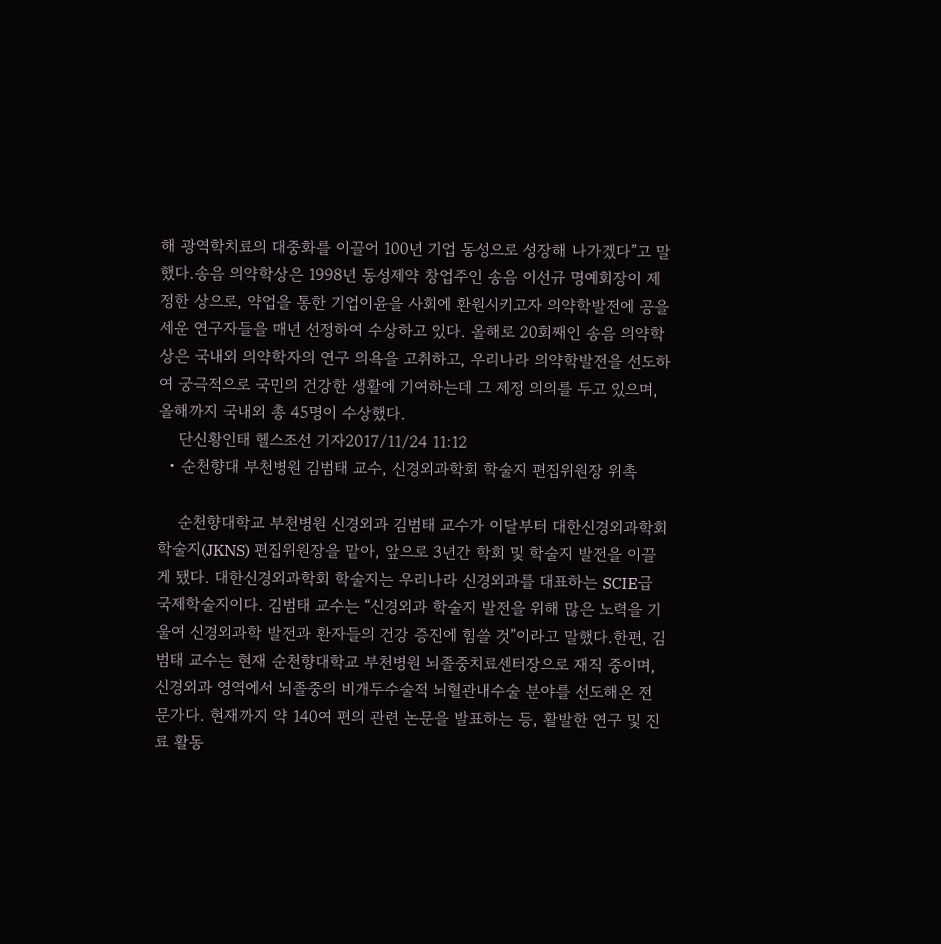해 광역학치료의 대중화를 이끌어 100년 기업 동성으로 성장해 나가겠다”고 말했다.송음 의약학상은 1998년 동성제약 창업주인 송음 이선규 명예회장이 제정한 상으로, 약업을 통한 기업이윤을 사회에 환원시키고자 의약학발전에 공을 세운 연구자들을 매년 선정하여 수상하고 있다. 올해로 20회째인 송음 의약학상은 국내외 의약학자의 연구 의욕을 고취하고, 우리나라 의약학발전을 선도하여 궁극적으로 국민의 건강한 생활에 기여하는데 그 제정 의의를 두고 있으며, 올해까지 국내외 총 45명이 수상했다.
    단신황인태 헬스조선 기자2017/11/24 11:12
  • 순천향대 부천병원 김범태 교수, 신경외과학회 학술지 편집위원장 위촉

    순천향대학교 부천병원 신경외과 김범태 교수가 이달부터 대한신경외과학회 학술지(JKNS) 편집위원장을 맡아, 앞으로 3년간 학회 및 학술지 발전을 이끌게 됐다. 대한신경외과학회 학술지는 우리나라 신경외과를 대표하는 SCIE급 국제학술지이다. 김범태 교수는 “신경외과 학술지 발전을 위해 많은 노력을 기울여 신경외과학 발전과 환자들의 건강 증진에 힘쓸 것”이라고 말했다.한편, 김범태 교수는 현재 순천향대학교 부천병원 뇌졸중치료센터장으로 재직 중이며, 신경외과 영역에서 뇌졸중의 비개두수술적 뇌혈관내수술 분야를 선도해온 전문가다. 현재까지 약 140여 편의 관련 논문을 발표하는 등, 활발한 연구 및 진료 활동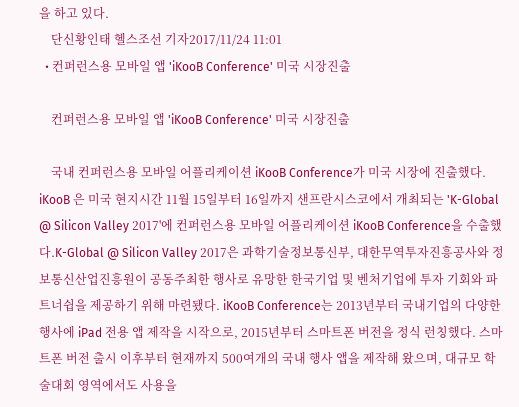을 하고 있다.
    단신황인태 헬스조선 기자2017/11/24 11:01
  • 컨퍼런스용 모바일 앱 'iKooB Conference' 미국 시장진출

    컨퍼런스용 모바일 앱 'iKooB Conference' 미국 시장진출

    국내 컨퍼런스용 모바일 어플리케이션 iKooB Conference가 미국 시장에 진출했다. iKooB 은 미국 현지시간 11월 15일부터 16일까지 샌프란시스코에서 개최되는 'K-Global @ Silicon Valley 2017'에 컨퍼런스용 모바일 어플리케이션 iKooB Conference을 수출했다.K-Global @ Silicon Valley 2017은 과학기술정보통신부, 대한무역투자진흥공사와 정보통신산업진흥원이 공동주최한 행사로 유망한 한국기업 및 벤처기업에 투자 기회와 파트너쉽을 제공하기 위해 마련됐다. iKooB Conference는 2013년부터 국내기업의 다양한 행사에 iPad 전용 앱 제작을 시작으로, 2015년부터 스마트폰 버전을 정식 런칭했다. 스마트폰 버전 출시 이후부터 현재까지 500여개의 국내 행사 앱을 제작해 왔으며, 대규모 학술대회 영역에서도 사용을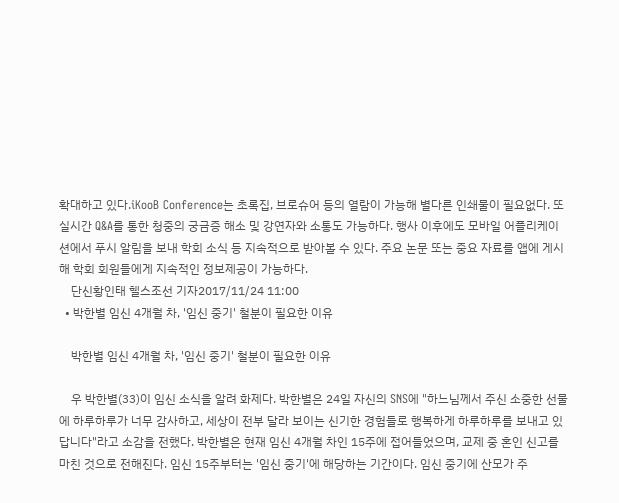확대하고 있다.iKooB Conference는 초록집, 브로슈어 등의 열람이 가능해 별다른 인쇄물이 필요없다. 또 실시간 Q&A를 통한 청중의 궁금증 해소 및 강연자와 소통도 가능하다. 행사 이후에도 모바일 어플리케이션에서 푸시 알림을 보내 학회 소식 등 지속적으로 받아볼 수 있다. 주요 논문 또는 중요 자료를 앱에 게시해 학회 회원들에게 지속적인 정보제공이 가능하다.
    단신황인태 헬스조선 기자2017/11/24 11:00
  • 박한별 임신 4개월 차, '임신 중기' 철분이 필요한 이유

    박한별 임신 4개월 차, '임신 중기' 철분이 필요한 이유

    우 박한별(33)이 임신 소식을 알려 화제다. 박한별은 24일 자신의 SNS에 "하느님께서 주신 소중한 선물에 하루하루가 너무 감사하고, 세상이 전부 달라 보이는 신기한 경험들로 행복하게 하루하루를 보내고 있답니다"라고 소감을 전했다. 박한별은 현재 임신 4개월 차인 15주에 접어들었으며, 교제 중 혼인 신고를 마친 것으로 전해진다. 임신 15주부터는 '임신 중기'에 해당하는 기간이다. 임신 중기에 산모가 주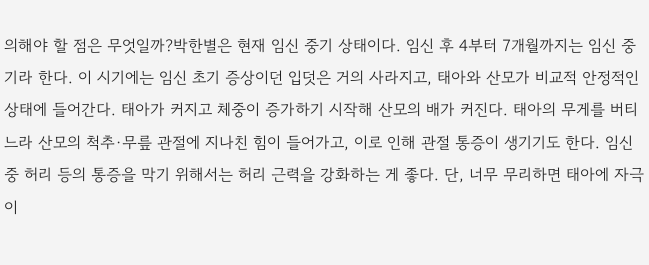의해야 할 점은 무엇일까?박한별은 현재 임신 중기 상태이다. 임신 후 4부터 7개월까지는 임신 중기라 한다. 이 시기에는 임신 초기 증상이던 입덧은 거의 사라지고, 태아와 산모가 비교적 안정적인 상태에 들어간다. 태아가 커지고 체중이 증가하기 시작해 산모의 배가 커진다. 태아의 무게를 버티느라 산모의 척추·무릎 관절에 지나친 힘이 들어가고, 이로 인해 관절 통증이 생기기도 한다. 임신 중 허리 등의 통증을 막기 위해서는 허리 근력을 강화하는 게 좋다. 단, 너무 무리하면 태아에 자극이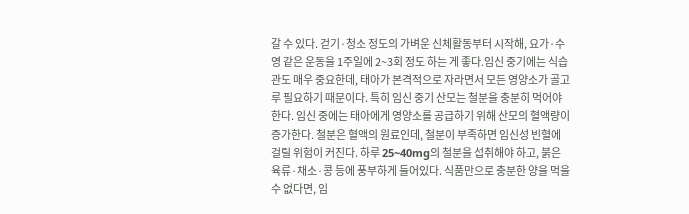갈 수 있다. 걷기·청소 정도의 가벼운 신체활동부터 시작해, 요가·수영 같은 운동을 1주일에 2~3회 정도 하는 게 좋다.임신 중기에는 식습관도 매우 중요한데, 태아가 본격적으로 자라면서 모든 영양소가 골고루 필요하기 때문이다. 특히 임신 중기 산모는 철분을 충분히 먹어야 한다. 임신 중에는 태아에게 영양소를 공급하기 위해 산모의 혈액량이 증가한다. 철분은 혈액의 원료인데, 철분이 부족하면 임신성 빈혈에 걸릴 위험이 커진다. 하루 25~40mg의 철분을 섭취해야 하고, 붉은 육류·채소·콩 등에 풍부하게 들어있다. 식품만으로 충분한 양을 먹을 수 없다면, 임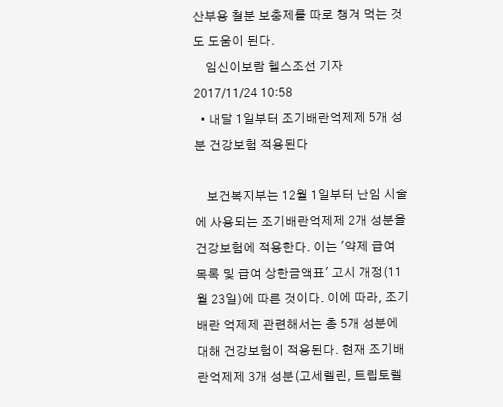산부용 철분 보충제를 따로 챙겨 먹는 것도 도움이 된다.
    임신이보람 헬스조선 기자2017/11/24 10:58
  • 내달 1일부터 조기배란억제제 5개 성분 건강보험 적용된다

    보건복지부는 12월 1일부터 난임 시술에 사용되는 조기배란억제제 2개 성분을 건강보험에 적용한다. 이는 '약제 급여 목록 및 급여 상한금액표' 고시 개정(11월 23일)에 따른 것이다. 이에 따라, 조기배란 억제제 관련해서는 총 5개 성분에 대해 건강보험이 적용된다. 현재 조기배란억제제 3개 성분(고세렐린, 트립토렐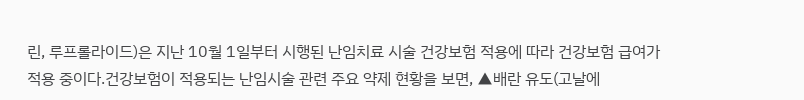린, 루프롤라이드)은 지난 10월 1일부터 시행된 난임치료 시술 건강보험 적용에 따라 건강보험 급여가 적용 중이다.건강보험이 적용되는 난임시술 관련 주요 약제 현황을 보면, ▲배란 유도(고날에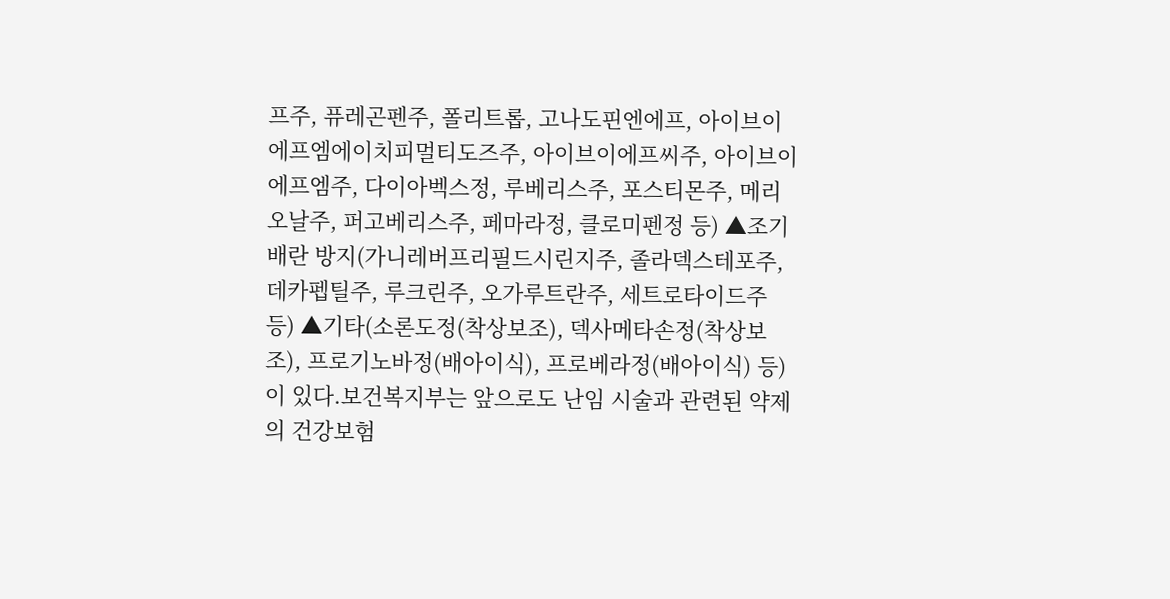프주, 퓨레곤펜주, 폴리트롭, 고나도핀엔에프, 아이브이에프엠에이치피멀티도즈주, 아이브이에프씨주, 아이브이에프엠주, 다이아벡스정, 루베리스주, 포스티몬주, 메리오날주, 퍼고베리스주, 페마라정, 클로미펜정 등) ▲조기배란 방지(가니레버프리필드시린지주, 졸라덱스테포주, 데카펩틸주, 루크린주, 오가루트란주, 세트로타이드주 등) ▲기타(소론도정(착상보조), 덱사메타손정(착상보조), 프로기노바정(배아이식), 프로베라정(배아이식) 등)이 있다.보건복지부는 앞으로도 난임 시술과 관련된 약제의 건강보험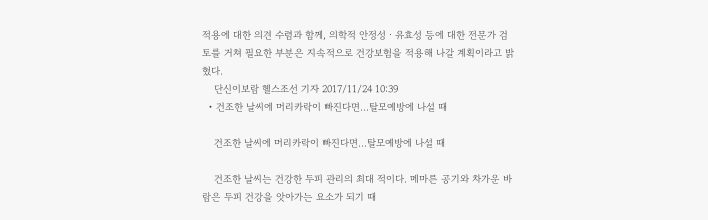적용에 대한 의견 수렴과 함께, 의학적 안정성ㆍ유효성 등에 대한 전문가 검토를 거쳐 필요한 부분은 지속적으로 건강보험을 적용해 나갈 계획이라고 밝혔다.
    단신이보람 헬스조선 기자 2017/11/24 10:39
  • 건조한 날씨에 머리카락이 빠진다면…탈모예방에 나설 때

    건조한 날씨에 머리카락이 빠진다면…탈모예방에 나설 때

    건조한 날씨는 건강한 두피 관리의 최대 적이다. 메마른 공기와 차가운 바람은 두피 건강을 앗아가는 요소가 되기 때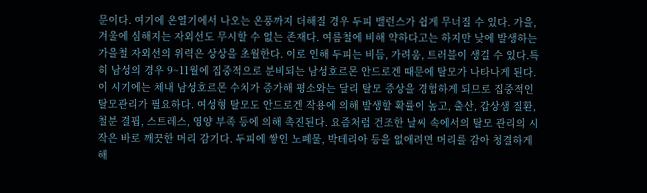문이다. 여기에 온열기에서 나오는 온풍까지 더해질 경우 두피 밸런스가 쉽게 무너질 수 있다. 가을, 겨울에 심해지는 자외선도 무시할 수 없는 존재다. 여름철에 비해 약하다고는 하지만 낮에 발생하는 가을철 자외선의 위력은 상상을 초월한다. 이로 인해 두피는 비듬, 가려움, 트러블이 생길 수 있다.특히 남성의 경우 9~11월에 집중적으로 분비되는 남성호르몬 안드로겐 때문에 탈모가 나타나게 된다. 이 시기에는 체내 남성호르몬 수치가 증가해 평소와는 달리 탈모 증상을 경험하게 되므로 집중적인 탈모관리가 필요하다. 여성형 탈모도 안드로겐 작용에 의해 발생할 확률이 높고, 출산, 갑상샘 질환, 철분 결핍, 스트레스, 영양 부족 등에 의해 촉진된다. 요즘처럼 건조한 날씨 속에서의 탈모 관리의 시작은 바로 깨끗한 머리 감기다. 두피에 쌓인 노폐물, 박테리아 등을 없애려면 머리를 감아 청결하게 해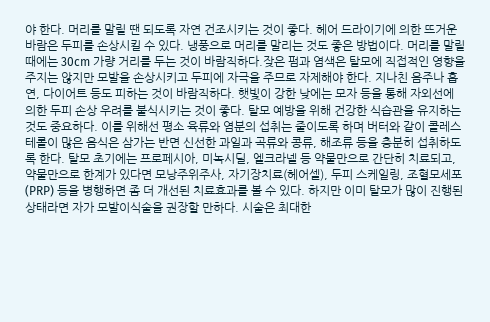야 한다. 머리를 말릴 땐 되도록 자연 건조시키는 것이 좋다. 헤어 드라이기에 의한 뜨거운 바람은 두피를 손상시킬 수 있다. 냉풍으로 머리를 말리는 것도 좋은 방법이다. 머리를 말릴 때에는 30cm 가량 거리를 두는 것이 바람직하다.잦은 펌과 염색은 탈모에 직접적인 영향을 주지는 않지만 모발을 손상시키고 두피에 자극을 주므로 자제해야 한다. 지나친 음주나 흡연, 다이어트 등도 피하는 것이 바람직하다. 햇빛이 강한 낮에는 모자 등을 통해 자외선에 의한 두피 손상 우려를 불식시키는 것이 좋다. 탈모 예방을 위해 건강한 식습관을 유지하는 것도 중요하다. 이를 위해선 평소 육류와 염분의 섭취는 줄이도록 하며 버터와 같이 콜레스테롤이 많은 음식은 삼가는 반면 신선한 과일과 곡류와 콩류, 해조류 등을 충분히 섭취하도록 한다. 탈모 초기에는 프로페시아, 미녹시딜, 엘크라넬 등 약물만으로 간단히 치료되고, 약물만으로 한계가 있다면 모낭주위주사, 자기장치료(헤어셀), 두피 스케일링, 조혈모세포(PRP) 등을 병행하면 좀 더 개선된 치료효과를 볼 수 있다. 하지만 이미 탈모가 많이 진행된 상태라면 자가 모발이식술을 권장할 만하다. 시술은 최대한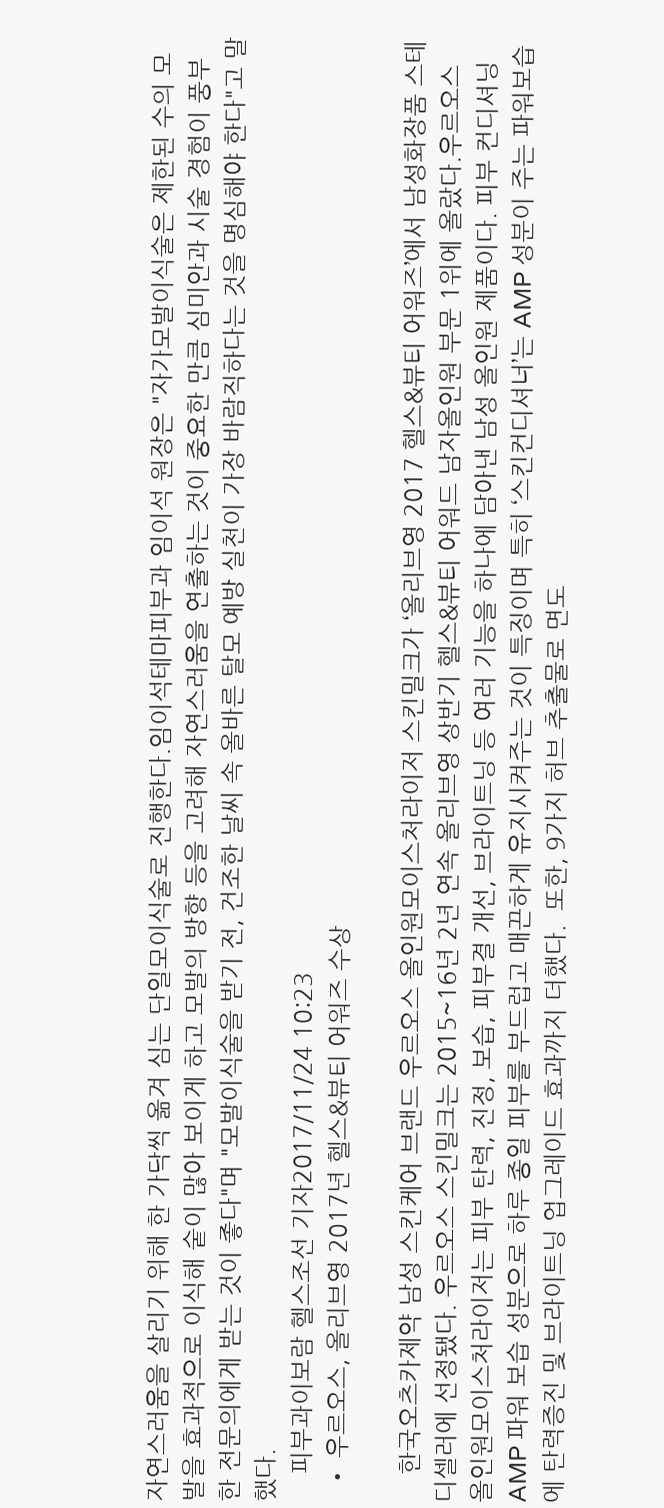자연스러움을 살리기 위해 한 가닥씩 옮겨 심는 단일모이식술로 진행한다.임이석테마피부과 임이석 원장은 "자가모발이식술은 제한된 수의 모발을 효과적으로 이식해 숱이 많아 보이게 하고 모발의 방향 등을 고려해 자연스러움을 연출하는 것이 중요한 만큼 심미안과 시술 경험이 풍부한 전문의에게 받는 것이 좋다"며 "모발이식술을 받기 전, 건조한 날씨 속 올바른 탈모 예방 실천이 가장 바람직하다는 것을 명심해야 한다"고 말했다.
    피부과이보람 헬스조선 기자2017/11/24 10:23
  • 우르오스, 올리브영 2017년 헬스&뷰티 어워즈 수상

    한국오츠카제약 남성 스킨케어 브랜드 우르오스 올인원모이스처라이저 스킨밀크가 ‘올리브영 2017 헬스&뷰티 어워즈’에서 남성화장품 스테디셀러에 선정됐다. 우르오스 스킨밀크는 2015~16년 2년 연속 올리브영 상반기 헬스&뷰티 어워드 남자올인원 부문 1위에 올랐다.우르오스 올인원모이스처라이저는 피부 탄력, 진정, 보습, 피부결 개선, 브라이트닝 등 여러 기능을 하나에 담아낸 남성 올인원 제품이다. 피부 컨디셔닝 AMP 파워 보습 성분으로 하루 종일 피부를 부드럽고 매끈하게 유지시켜주는 것이 특징이며 특히 ‘스킨컨디셔너’는 AMP 성분이 주는 파워보습에 탄력증진 및 브라이트닝 업그레이드 효과까지 더했다.  또한, 9가지 허브 추출물로 면도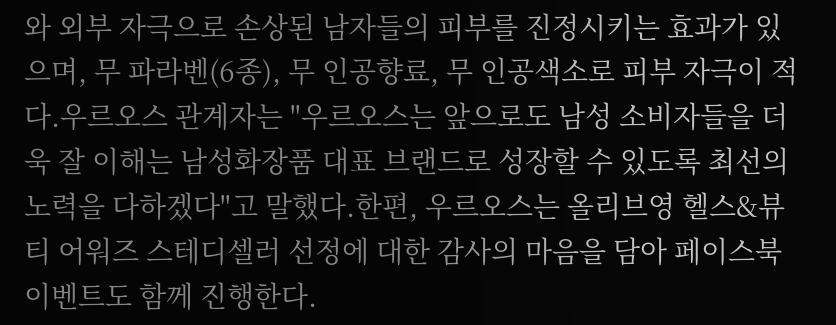와 외부 자극으로 손상된 남자들의 피부를 진정시키는 효과가 있으며, 무 파라벤(6종), 무 인공향료, 무 인공색소로 피부 자극이 적다.우르오스 관계자는 "우르오스는 앞으로도 남성 소비자들을 더욱 잘 이해는 남성화장품 대표 브랜드로 성장할 수 있도록 최선의 노력을 다하겠다"고 말했다.한편, 우르오스는 올리브영 헬스&뷰티 어워즈 스테디셀러 선정에 대한 감사의 마음을 담아 페이스북 이벤트도 함께 진행한다.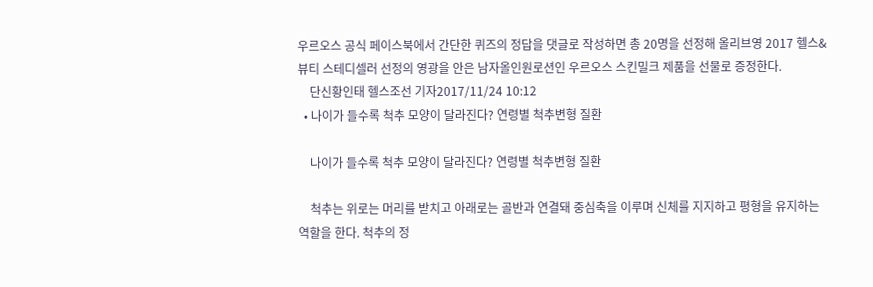우르오스 공식 페이스북에서 간단한 퀴즈의 정답을 댓글로 작성하면 총 20명을 선정해 올리브영 2017 헬스&뷰티 스테디셀러 선정의 영광을 안은 남자올인원로션인 우르오스 스킨밀크 제품을 선물로 증정한다.
    단신황인태 헬스조선 기자2017/11/24 10:12
  • 나이가 들수록 척추 모양이 달라진다? 연령별 척추변형 질환

    나이가 들수록 척추 모양이 달라진다? 연령별 척추변형 질환

    척추는 위로는 머리를 받치고 아래로는 골반과 연결돼 중심축을 이루며 신체를 지지하고 평형을 유지하는 역할을 한다. 척추의 정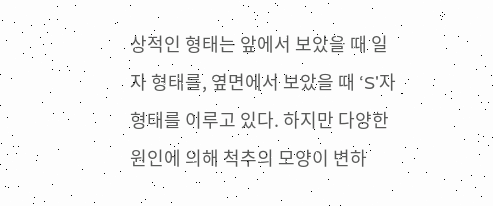상적인 형태는 앞에서 보았을 때 일자 형태를, 옆면에서 보았을 때 ‘S'자 형태를 이루고 있다. 하지만 다양한 원인에 의해 척추의 모양이 변하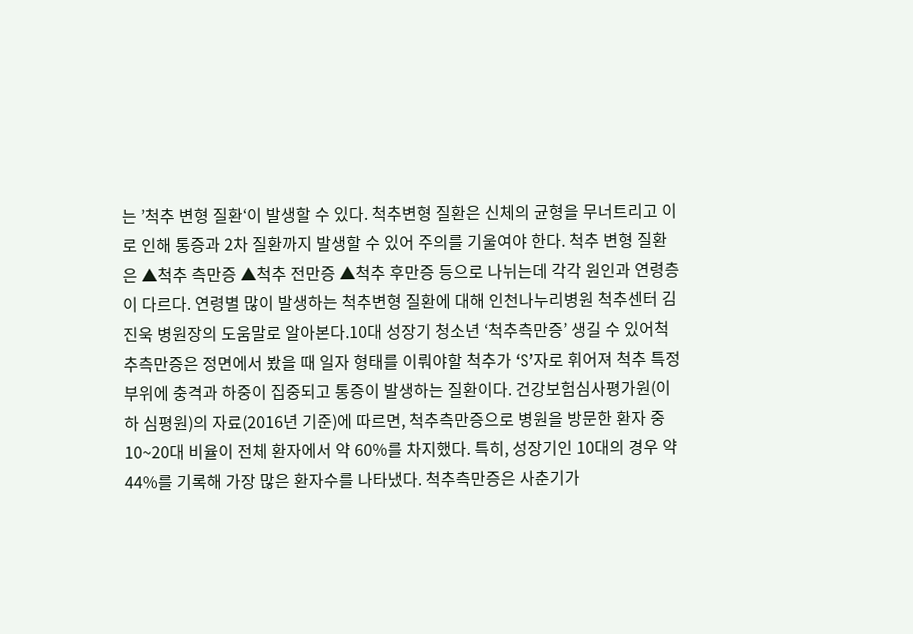는 ’척추 변형 질환‘이 발생할 수 있다. 척추변형 질환은 신체의 균형을 무너트리고 이로 인해 통증과 2차 질환까지 발생할 수 있어 주의를 기울여야 한다. 척추 변형 질환은 ▲척추 측만증 ▲척추 전만증 ▲척추 후만증 등으로 나뉘는데 각각 원인과 연령층이 다르다. 연령별 많이 발생하는 척추변형 질환에 대해 인천나누리병원 척추센터 김진욱 병원장의 도움말로 알아본다.10대 성장기 청소년 ‘척추측만증’ 생길 수 있어척추측만증은 정면에서 봤을 때 일자 형태를 이뤄야할 척추가 ‘S’자로 휘어져 척추 특정 부위에 충격과 하중이 집중되고 통증이 발생하는 질환이다. 건강보험심사평가원(이하 심평원)의 자료(2016년 기준)에 따르면, 척추측만증으로 병원을 방문한 환자 중 10~20대 비율이 전체 환자에서 약 60%를 차지했다. 특히, 성장기인 10대의 경우 약 44%를 기록해 가장 많은 환자수를 나타냈다. 척추측만증은 사춘기가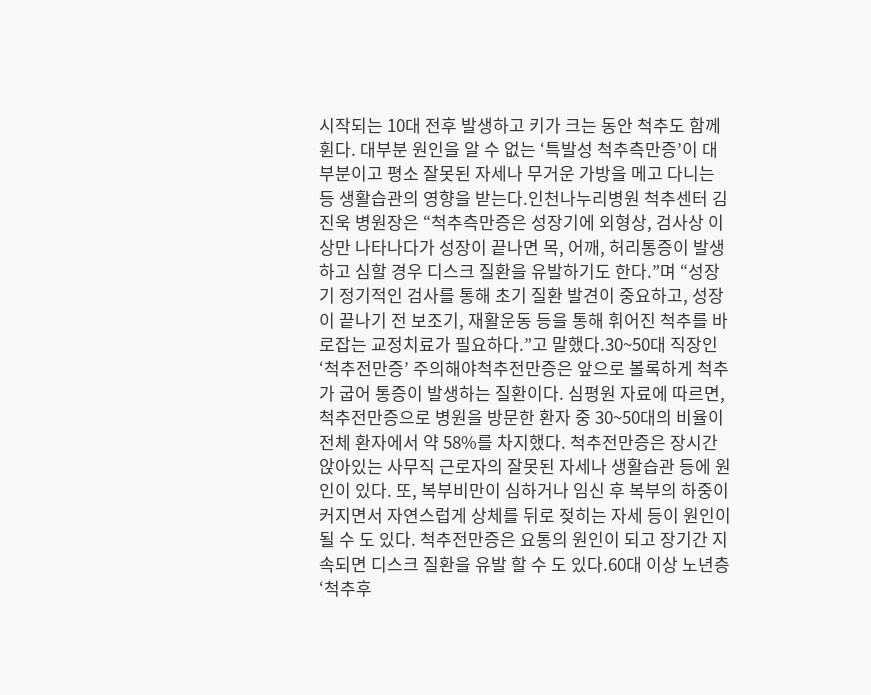시작되는 10대 전후 발생하고 키가 크는 동안 척추도 함께 휜다. 대부분 원인을 알 수 없는 ‘특발성 척추측만증’이 대부분이고 평소 잘못된 자세나 무거운 가방을 메고 다니는 등 생활습관의 영향을 받는다.인천나누리병원 척추센터 김진욱 병원장은 “척추측만증은 성장기에 외형상, 검사상 이상만 나타나다가 성장이 끝나면 목, 어깨, 허리통증이 발생하고 심할 경우 디스크 질환을 유발하기도 한다.”며 “성장기 정기적인 검사를 통해 초기 질환 발견이 중요하고, 성장이 끝나기 전 보조기, 재활운동 등을 통해 휘어진 척추를 바로잡는 교정치료가 필요하다.”고 말했다.30~50대 직장인 ‘척추전만증’ 주의해야척추전만증은 앞으로 볼록하게 척추가 굽어 통증이 발생하는 질환이다. 심평원 자료에 따르면, 척추전만증으로 병원을 방문한 환자 중 30~50대의 비율이 전체 환자에서 약 58%를 차지했다. 척추전만증은 장시간 앉아있는 사무직 근로자의 잘못된 자세나 생활습관 등에 원인이 있다. 또, 복부비만이 심하거나 임신 후 복부의 하중이 커지면서 자연스럽게 상체를 뒤로 젖히는 자세 등이 원인이 될 수 도 있다. 척추전만증은 요통의 원인이 되고 장기간 지속되면 디스크 질환을 유발 할 수 도 있다.60대 이상 노년층 ‘척추후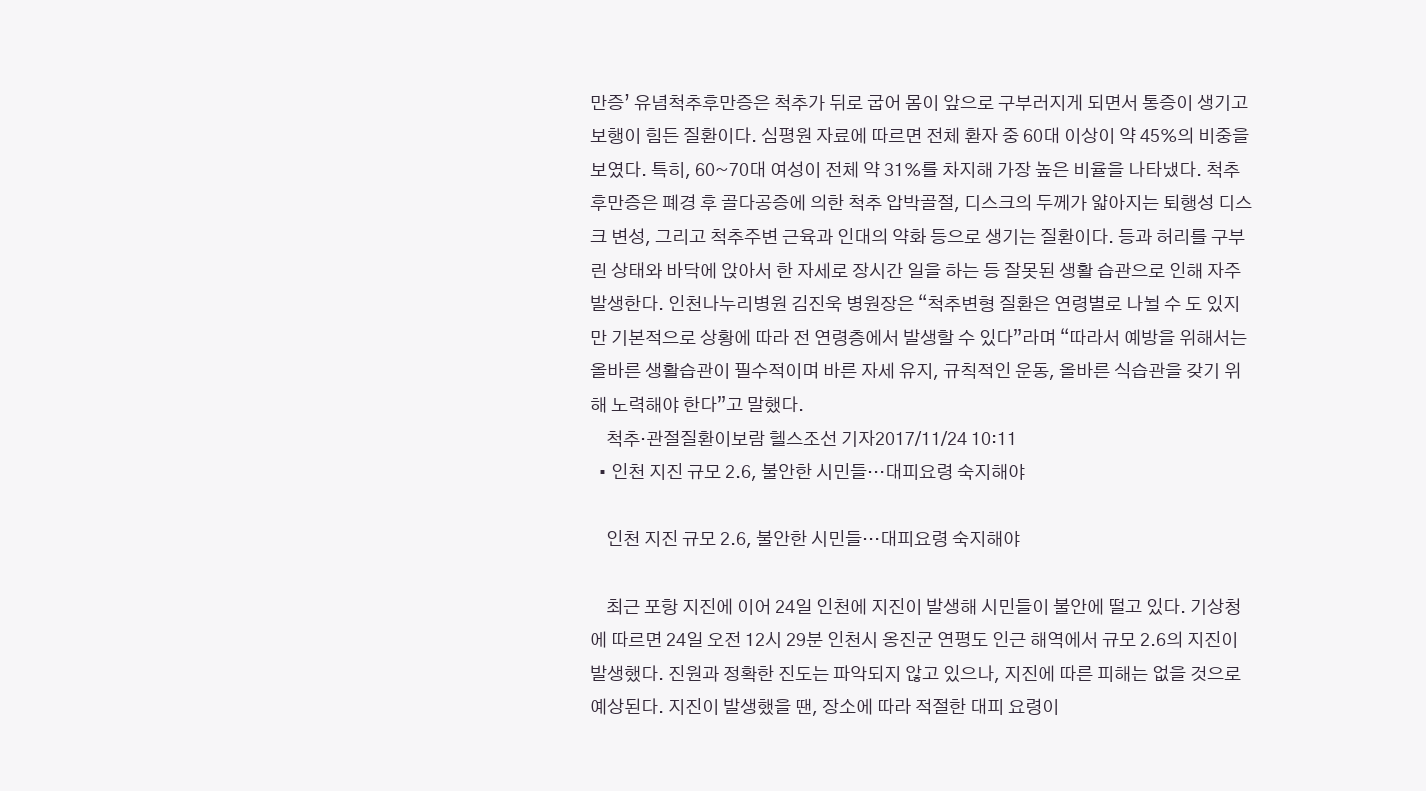만증’ 유념척추후만증은 척추가 뒤로 굽어 몸이 앞으로 구부러지게 되면서 통증이 생기고 보행이 힘든 질환이다. 심평원 자료에 따르면 전체 환자 중 60대 이상이 약 45%의 비중을 보였다. 특히, 60~70대 여성이 전체 약 31%를 차지해 가장 높은 비율을 나타냈다. 척추후만증은 폐경 후 골다공증에 의한 척추 압박골절, 디스크의 두께가 얇아지는 퇴행성 디스크 변성, 그리고 척추주변 근육과 인대의 약화 등으로 생기는 질환이다. 등과 허리를 구부린 상태와 바닥에 앉아서 한 자세로 장시간 일을 하는 등 잘못된 생활 습관으로 인해 자주 발생한다. 인천나누리병원 김진욱 병원장은 “척추변형 질환은 연령별로 나뉠 수 도 있지만 기본적으로 상황에 따라 전 연령층에서 발생할 수 있다”라며 “따라서 예방을 위해서는 올바른 생활습관이 필수적이며 바른 자세 유지, 규칙적인 운동, 올바른 식습관을 갖기 위해 노력해야 한다”고 말했다.
    척추·관절질환이보람 헬스조선 기자2017/11/24 10:11
  • 인천 지진 규모 2.6, 불안한 시민들…대피요령 숙지해야

    인천 지진 규모 2.6, 불안한 시민들…대피요령 숙지해야

    최근 포항 지진에 이어 24일 인천에 지진이 발생해 시민들이 불안에 떨고 있다. 기상청에 따르면 24일 오전 12시 29분 인천시 옹진군 연평도 인근 해역에서 규모 2.6의 지진이 발생했다. 진원과 정확한 진도는 파악되지 않고 있으나, 지진에 따른 피해는 없을 것으로 예상된다. 지진이 발생했을 땐, 장소에 따라 적절한 대피 요령이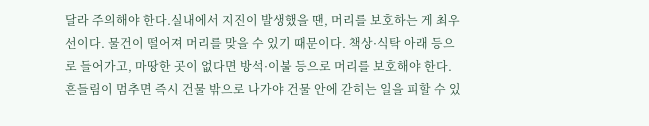달라 주의해야 한다.실내에서 지진이 발생했을 땐, 머리를 보호하는 게 최우선이다. 물건이 떨어져 머리를 맞을 수 있기 때문이다. 책상·식탁 아래 등으로 들어가고, 마땅한 곳이 없다면 방석·이불 등으로 머리를 보호해야 한다. 흔들림이 멈추면 즉시 건물 밖으로 나가야 건물 안에 갇히는 일을 피할 수 있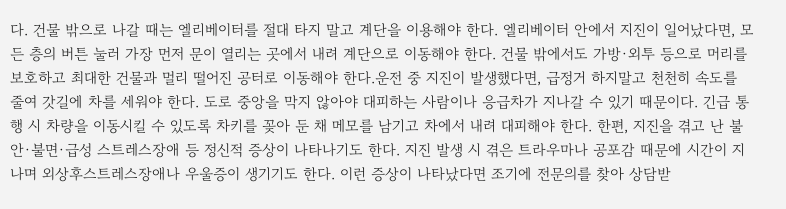다. 건물 밖으로 나갈 때는 엘리베이터를 절대 타지 말고 계단을 이용해야 한다. 엘리베이터 안에서 지진이 일어났다면, 모든 층의 버튼 눌러 가장 먼저 문이 열리는 곳에서 내려 계단으로 이동해야 한다. 건물 밖에서도 가방·외투 등으로 머리를 보호하고 최대한 건물과 멀리 떨어진 공터로 이동해야 한다.운전 중 지진이 발생했다면, 급정거 하지말고 천천히 속도를 줄여 갓길에 차를 세워야 한다. 도로 중앙을 막지 않아야 대피하는 사람이나 응급차가 지나갈 수 있기 때문이다. 긴급 통행 시 차량을 이동시킬 수 있도록 차키를 꽂아 둔 채 메모를 남기고 차에서 내려 대피해야 한다. 한편, 지진을 겪고 난 불안·불면·급성 스트레스장애 등 정신적 증상이 나타나기도 한다. 지진 발생 시 겪은 트라우마나 공포감 때문에 시간이 지나며 외상후스트레스장애나 우울증이 생기기도 한다. 이런 증상이 나타났다면 조기에 전문의를 찾아 상담받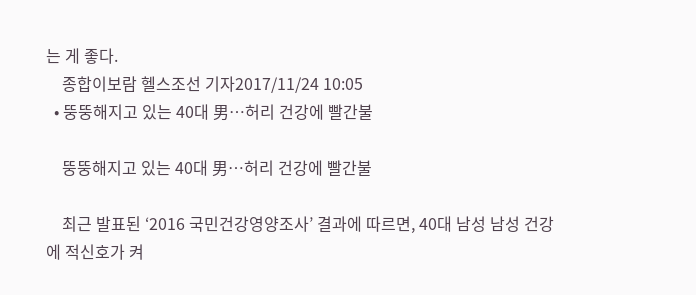는 게 좋다.
    종합이보람 헬스조선 기자2017/11/24 10:05
  • 뚱뚱해지고 있는 40대 男…허리 건강에 빨간불

    뚱뚱해지고 있는 40대 男…허리 건강에 빨간불

    최근 발표된 ‘2016 국민건강영양조사’ 결과에 따르면, 40대 남성 남성 건강에 적신호가 켜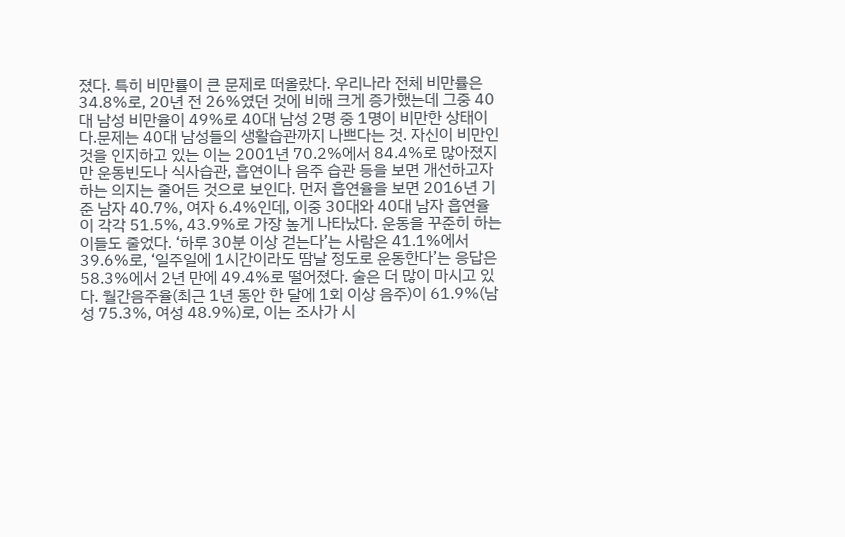졌다. 특히 비만률이 큰 문제로 떠올랐다. 우리나라 전체 비만률은 34.8%로, 20년 전 26%였던 것에 비해 크게 증가했는데 그중 40대 남성 비만율이 49%로 40대 남성 2명 중 1명이 비만한 상태이다.문제는 40대 남성들의 생활습관까지 나쁘다는 것. 자신이 비만인 것을 인지하고 있는 이는 2001년 70.2%에서 84.4%로 많아졌지만 운동빈도나 식사습관, 흡연이나 음주 습관 등을 보면 개선하고자 하는 의지는 줄어든 것으로 보인다. 먼저 흡연율을 보면 2016년 기준 남자 40.7%, 여자 6.4%인데, 이중 30대와 40대 남자 흡연율이 각각 51.5%, 43.9%로 가장 높게 나타났다. 운동을 꾸준히 하는 이들도 줄었다. ‘하루 30분 이상 걷는다’는 사람은 41.1%에서 39.6%로, ‘일주일에 1시간이라도 땀날 정도로 운동한다’는 응답은 58.3%에서 2년 만에 49.4%로 떨어졌다. 술은 더 많이 마시고 있다. 월간음주율(최근 1년 동안 한 달에 1회 이상 음주)이 61.9%(남성 75.3%, 여성 48.9%)로, 이는 조사가 시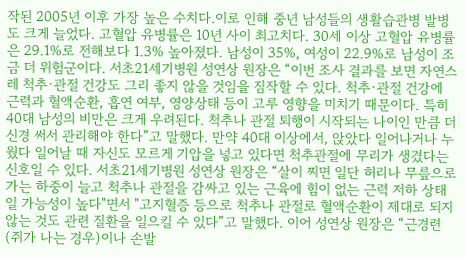작된 2005년 이후 가장 높은 수치다.이로 인해 중년 남성들의 생활습관병 발병도 크게 늘었다. 고혈압 유병률은 10년 사이 최고치다. 30세 이상 고혈압 유병률은 29.1%로 전해보다 1.3% 높아졌다. 남성이 35%, 여성이 22.9%로 남성이 조금 더 위험군이다. 서초21세기병원 성연상 원장은 “이번 조사 결과를 보면 자연스레 척추·관절 건강도 그리 좋지 않을 것임을 짐작할 수 있다. 척추·관절 건강에 근력과 혈액순환, 흡연 여부, 영양상태 등이 고루 영향을 미치기 때문이다. 특히 40대 남성의 비만은 크게 우려된다. 척추나 관절 퇴행이 시작되는 나이인 만큼 더 신경 써서 관리해야 한다”고 말했다. 만약 40대 이상에서, 앉았다 일어나거나 누웠다 일어날 때 자신도 모르게 기압을 넣고 있다면 척추관절에 무리가 생겼다는 신호일 수 있다. 서초21세기병원 성연상 원장은 “살이 찌면 일단 허리나 무릎으로 가는 하중이 늘고 척추나 관절을 감싸고 있는 근육에 힘이 없는 근력 저하 상태일 가능성이 높다"면서 "고지혈증 등으로 척추나 관절로 혈액순환이 제대로 되지 않는 것도 관련 질환을 일으킬 수 있다”고 말했다. 이어 성연상 원장은 “근경련(쥐가 나는 경우)이나 손발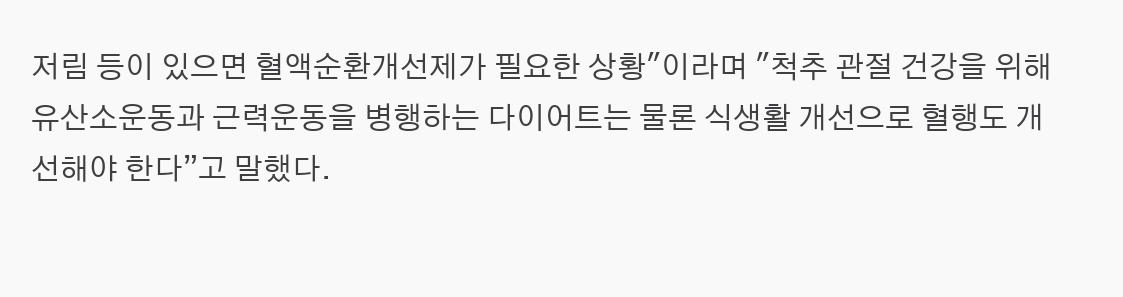저림 등이 있으면 혈액순환개선제가 필요한 상황"이라며 "척추 관절 건강을 위해 유산소운동과 근력운동을 병행하는 다이어트는 물론 식생활 개선으로 혈행도 개선해야 한다”고 말했다.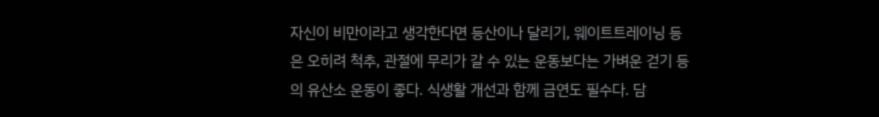자신이 비만이라고 생각한다면 등산이나 달리기, 웨이트트레이닝 등은 오히려 척추, 관절에 무리가 갈 수 있는 운동보다는 가벼운 걷기 등의 유산소 운동이 좋다. 식생활 개선과 함께 금연도 필수다. 담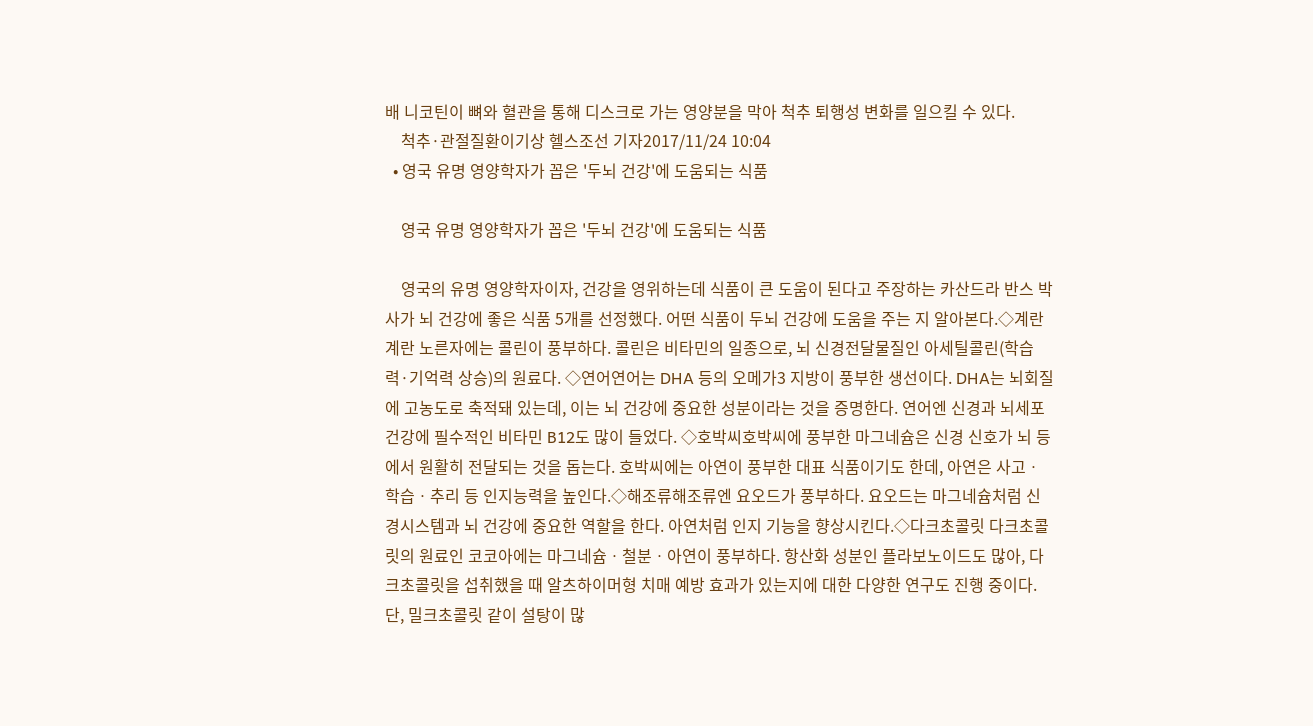배 니코틴이 뼈와 혈관을 통해 디스크로 가는 영양분을 막아 척추 퇴행성 변화를 일으킬 수 있다.
    척추·관절질환이기상 헬스조선 기자2017/11/24 10:04
  • 영국 유명 영양학자가 꼽은 '두뇌 건강'에 도움되는 식품

    영국 유명 영양학자가 꼽은 '두뇌 건강'에 도움되는 식품

    영국의 유명 영양학자이자, 건강을 영위하는데 식품이 큰 도움이 된다고 주장하는 카산드라 반스 박사가 뇌 건강에 좋은 식품 5개를 선정했다. 어떤 식품이 두뇌 건강에 도움을 주는 지 알아본다.◇계란 계란 노른자에는 콜린이 풍부하다. 콜린은 비타민의 일종으로, 뇌 신경전달물질인 아세틸콜린(학습력·기억력 상승)의 원료다. ◇연어연어는 DHA 등의 오메가3 지방이 풍부한 생선이다. DHA는 뇌회질에 고농도로 축적돼 있는데, 이는 뇌 건강에 중요한 성분이라는 것을 증명한다. 연어엔 신경과 뇌세포 건강에 필수적인 비타민 B12도 많이 들었다. ◇호박씨호박씨에 풍부한 마그네슘은 신경 신호가 뇌 등에서 원활히 전달되는 것을 돕는다. 호박씨에는 아연이 풍부한 대표 식품이기도 한데, 아연은 사고ㆍ학습ㆍ추리 등 인지능력을 높인다.◇해조류해조류엔 요오드가 풍부하다. 요오드는 마그네슘처럼 신경시스템과 뇌 건강에 중요한 역할을 한다. 아연처럼 인지 기능을 향상시킨다.◇다크초콜릿 다크초콜릿의 원료인 코코아에는 마그네슘ㆍ철분ㆍ아연이 풍부하다. 항산화 성분인 플라보노이드도 많아, 다크초콜릿을 섭취했을 때 알츠하이머형 치매 예방 효과가 있는지에 대한 다양한 연구도 진행 중이다. 단, 밀크초콜릿 같이 설탕이 많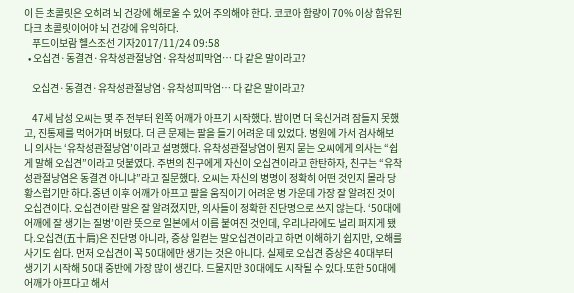이 든 초콜릿은 오히려 뇌 건강에 해로울 수 있어 주의해야 한다. 코코아 함량이 70% 이상 함유된 다크 초콜릿이어야 뇌 건강에 유익하다.
    푸드이보람 헬스조선 기자2017/11/24 09:58
  • 오십견·동결견·유착성관절낭염·유착성피막염… 다 같은 말이라고?

    오십견·동결견·유착성관절낭염·유착성피막염… 다 같은 말이라고?

    47세 남성 오씨는 몇 주 전부터 왼쪽 어깨가 아프기 시작했다. 밤이면 더 욱신거려 잠들지 못했고, 진통제를 먹어가며 버텼다. 더 큰 문제는 팔을 들기 어려운 데 있었다. 병원에 가서 검사해보니 의사는 ‘유착성관절낭염’이라고 설명했다. 유착성관절낭염이 뭔지 묻는 오씨에게 의사는 “쉽게 말해 오십견”이라고 덧붙였다. 주변의 친구에게 자신이 오십견이라고 한탄하자, 친구는 “유착성관절낭염은 동결견 아니냐”라고 질문했다. 오씨는 자신의 병명이 정확히 어떤 것인지 몰라 당황스럽기만 하다.중년 이후 어깨가 아프고 팔을 움직이기 어려운 병 가운데 가장 잘 알려진 것이 오십견이다. 오십견이란 말은 잘 알려졌지만, 의사들이 정확한 진단명으로 쓰지 않는다. ‘50대에 어깨에 잘 생기는 질병’이란 뜻으로 일본에서 이름 붙여진 것인데, 우리나라에도 널리 퍼지게 됐다.오십견(五十肩)은 진단명 아니라, 증상 일컫는 말오십견이라고 하면 이해하기 쉽지만, 오해를 사기도 쉽다. 먼저 오십견이 꼭 50대에만 생기는 것은 아니다. 실제로 오십견 증상은 40대부터 생기기 시작해 50대 중반에 가장 많이 생긴다. 드물지만 30대에도 시작될 수 있다.또한 50대에 어깨가 아프다고 해서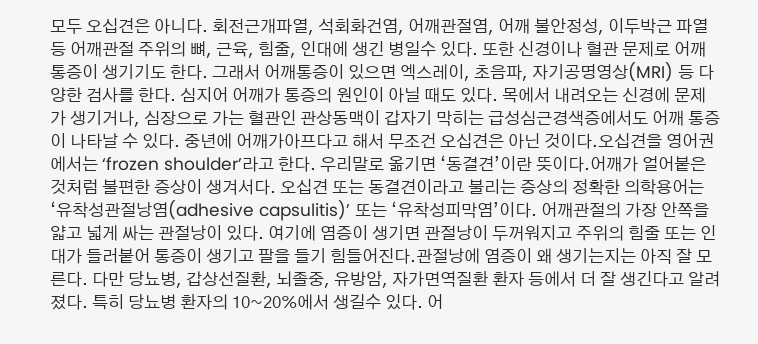모두 오십견은 아니다. 회전근개파열, 석회화건염, 어깨관절염, 어깨 불안정성, 이두박근 파열 등 어깨관절 주위의 뼈, 근육, 힘줄, 인대에 생긴 병일수 있다. 또한 신경이나 혈관 문제로 어깨통증이 생기기도 한다. 그래서 어깨통증이 있으면 엑스레이, 초음파, 자기공명영상(MRI) 등 다양한 검사를 한다. 심지어 어깨가 통증의 원인이 아닐 때도 있다. 목에서 내려오는 신경에 문제가 생기거나, 심장으로 가는 혈관인 관상동맥이 갑자기 막히는 급성심근경색증에서도 어깨 통증이 나타날 수 있다. 중년에 어깨가아프다고 해서 무조건 오십견은 아닌 것이다.오십견을 영어권에서는 ‘frozen shoulder’라고 한다. 우리말로 옮기면 ‘동결견’이란 뜻이다.어깨가 얼어붙은 것처럼 불편한 증상이 생겨서다. 오십견 또는 동결견이라고 불리는 증상의 정확한 의학용어는 ‘유착성관절낭염(adhesive capsulitis)’ 또는 ‘유착성피막염’이다. 어깨관절의 가장 안쪽을 얇고 넓게 싸는 관절낭이 있다. 여기에 염증이 생기면 관절낭이 두꺼워지고 주위의 힘줄 또는 인대가 들러붙어 통증이 생기고 팔을 들기 힘들어진다.관절낭에 염증이 왜 생기는지는 아직 잘 모른다. 다만 당뇨병, 갑상선질환, 뇌졸중, 유방암, 자가면역질환 환자 등에서 더 잘 생긴다고 알려졌다. 특히 당뇨병 환자의 10~20%에서 생길수 있다. 어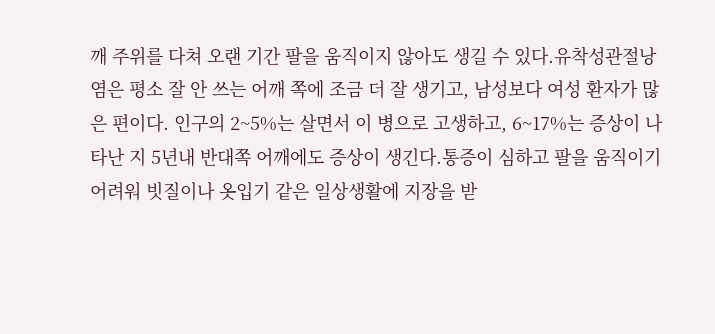깨 주위를 다쳐 오랜 기간 팔을 움직이지 않아도 생길 수 있다.유착성관절낭염은 평소 잘 안 쓰는 어깨 쪽에 조금 더 잘 생기고, 남성보다 여성 환자가 많은 편이다. 인구의 2~5%는 살면서 이 병으로 고생하고, 6~17%는 증상이 나타난 지 5년내 반대쪽 어깨에도 증상이 생긴다.통증이 심하고 팔을 움직이기 어려워 빗질이나 옷입기 같은 일상생활에 지장을 받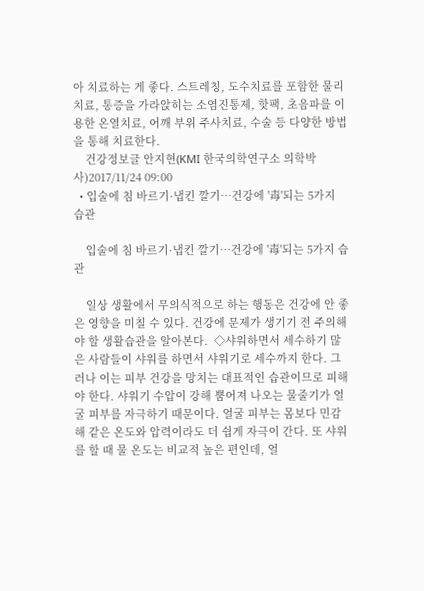아 치료하는 게 좋다. 스트레칭, 도수치료를 포함한 물리치료, 통증을 가라앉히는 소염진통제, 핫팩, 초음파를 이용한 온열치료, 어깨 부위 주사치료, 수술 등 다양한 방법을 통해 치료한다.
    건강정보글 안지현(KMI 한국의학연구소 의학박사)2017/11/24 09:00
  • 입술에 침 바르기·냅킨 깔기…건강에 '毒'되는 5가지 습관

    입술에 침 바르기·냅킨 깔기…건강에 '毒'되는 5가지 습관

    일상 생활에서 무의식적으로 하는 행동은 건강에 안 좋은 영향을 미칠 수 있다. 건강에 문제가 생기기 전 주의해야 할 생활습관을 알아본다.  ◇샤워하면서 세수하기 많은 사람들이 샤워를 하면서 샤워기로 세수까지 한다. 그러나 이는 피부 건강을 망치는 대표적인 습관이므로 피해야 한다. 샤워기 수압이 강해 뿜어져 나오는 물줄기가 얼굴 피부를 자극하기 때문이다. 얼굴 피부는 몸보다 민감해 같은 온도와 압력이라도 더 쉽게 자극이 간다. 또 샤워를 할 때 물 온도는 비교적 높은 편인데, 얼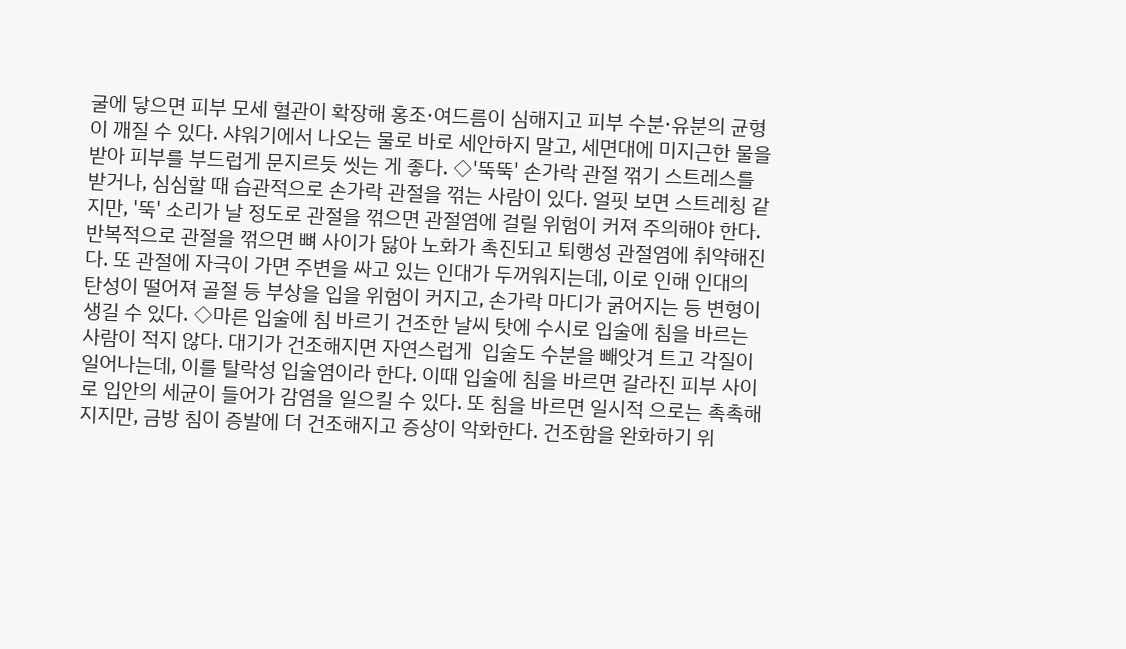굴에 닿으면 피부 모세 혈관이 확장해 홍조·여드름이 심해지고 피부 수분·유분의 균형이 깨질 수 있다. 샤워기에서 나오는 물로 바로 세안하지 말고, 세면대에 미지근한 물을 받아 피부를 부드럽게 문지르듯 씻는 게 좋다. ◇'뚝뚝' 손가락 관절 꺾기 스트레스를 받거나, 심심할 때 습관적으로 손가락 관절을 꺾는 사람이 있다. 얼핏 보면 스트레칭 같지만, '뚝' 소리가 날 정도로 관절을 꺾으면 관절염에 걸릴 위험이 커져 주의해야 한다. 반복적으로 관절을 꺾으면 뼈 사이가 닳아 노화가 촉진되고 퇴행성 관절염에 취약해진다. 또 관절에 자극이 가면 주변을 싸고 있는 인대가 두꺼워지는데, 이로 인해 인대의 탄성이 떨어져 골절 등 부상을 입을 위험이 커지고, 손가락 마디가 굵어지는 등 변형이 생길 수 있다. ◇마른 입술에 침 바르기 건조한 날씨 탓에 수시로 입술에 침을 바르는 사람이 적지 않다. 대기가 건조해지면 자연스럽게  입술도 수분을 빼앗겨 트고 각질이 일어나는데, 이를 탈락성 입술염이라 한다. 이때 입술에 침을 바르면 갈라진 피부 사이로 입안의 세균이 들어가 감염을 일으킬 수 있다. 또 침을 바르면 일시적 으로는 촉촉해지지만, 금방 침이 증발에 더 건조해지고 증상이 악화한다. 건조함을 완화하기 위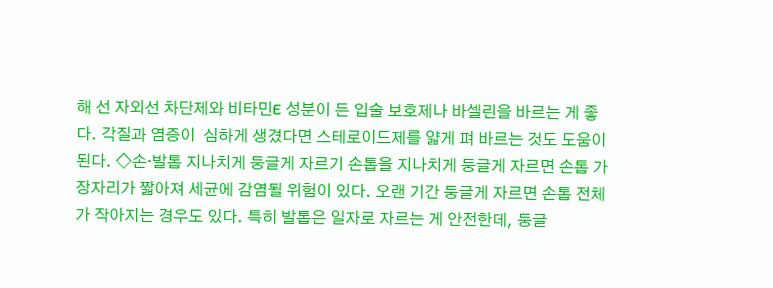해 선 자외선 차단제와 비타민E 성분이 든 입술 보호제나 바셀린을 바르는 게 좋다. 각질과 염증이  심하게 생겼다면 스테로이드제를 얇게 펴 바르는 것도 도움이 된다. ◇손·발톱 지나치게 둥글게 자르기 손톱을 지나치게 둥글게 자르면 손톱 가장자리가 짧아져 세균에 감염될 위험이 있다. 오랜 기간 둥글게 자르면 손톱 전체가 작아지는 경우도 있다. 특히 발톱은 일자로 자르는 게 안전한데, 둥글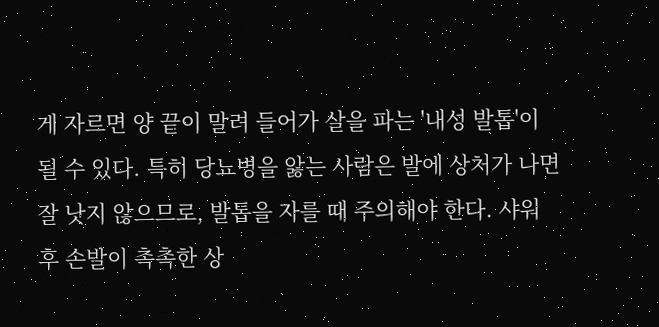게 자르면 양 끝이 말려 들어가 살을 파는 '내성 발톱'이 될 수 있다. 특히 당뇨병을 앓는 사람은 발에 상처가 나면 잘 낫지 않으므로, 발톱을 자를 때 주의해야 한다. 샤워 후 손발이 촉촉한 상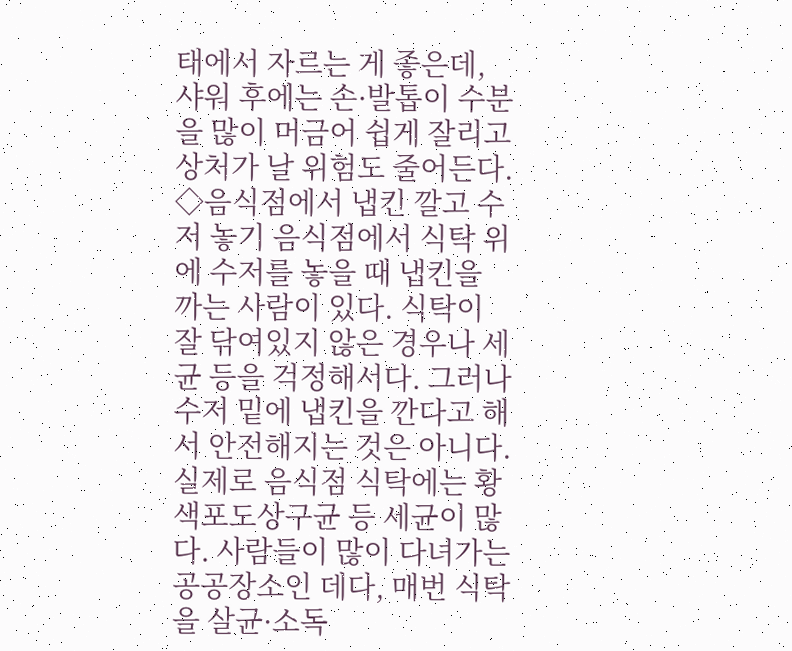태에서 자르는 게 좋은데, 샤워 후에는 손·발톱이 수분을 많이 머금어 쉽게 잘리고 상처가 날 위험도 줄어든다.  ◇음식점에서 냅킨 깔고 수저 놓기 음식점에서 식탁 위에 수저를 놓을 때 냅킨을 까는 사람이 있다. 식탁이 잘 닦여있지 않은 경우나 세균 등을 걱정해서다. 그러나 수저 밑에 냅킨을 깐다고 해서 안전해지는 것은 아니다. 실제로 음식점 식탁에는 황색포도상구균 등 세균이 많다. 사람들이 많이 다녀가는 공공장소인 데다, 매번 식탁을 살균·소독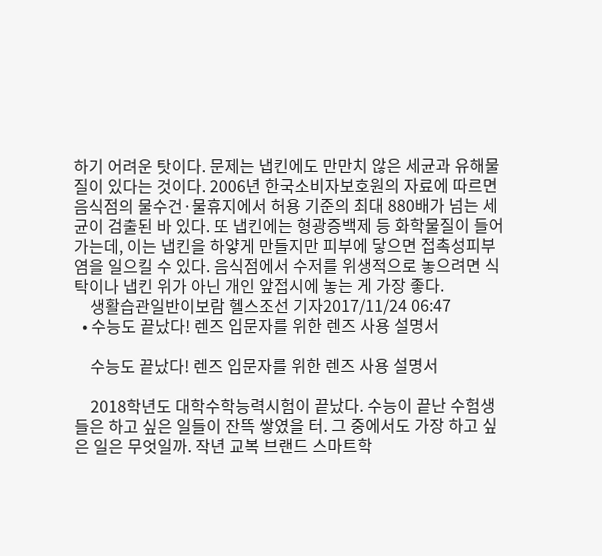하기 어려운 탓이다. 문제는 냅킨에도 만만치 않은 세균과 유해물질이 있다는 것이다. 2006년 한국소비자보호원의 자료에 따르면 음식점의 물수건·물휴지에서 허용 기준의 최대 880배가 넘는 세균이 검출된 바 있다. 또 냅킨에는 형광증백제 등 화학물질이 들어가는데, 이는 냅킨을 하얗게 만들지만 피부에 닿으면 접촉성피부염을 일으킬 수 있다. 음식점에서 수저를 위생적으로 놓으려면 식탁이나 냅킨 위가 아닌 개인 앞접시에 놓는 게 가장 좋다.
    생활습관일반이보람 헬스조선 기자2017/11/24 06:47
  • 수능도 끝났다! 렌즈 입문자를 위한 렌즈 사용 설명서

    수능도 끝났다! 렌즈 입문자를 위한 렌즈 사용 설명서

    2018학년도 대학수학능력시험이 끝났다. 수능이 끝난 수험생들은 하고 싶은 일들이 잔뜩 쌓였을 터. 그 중에서도 가장 하고 싶은 일은 무엇일까. 작년 교복 브랜드 스마트학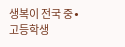생복이 전국 중∙고등학생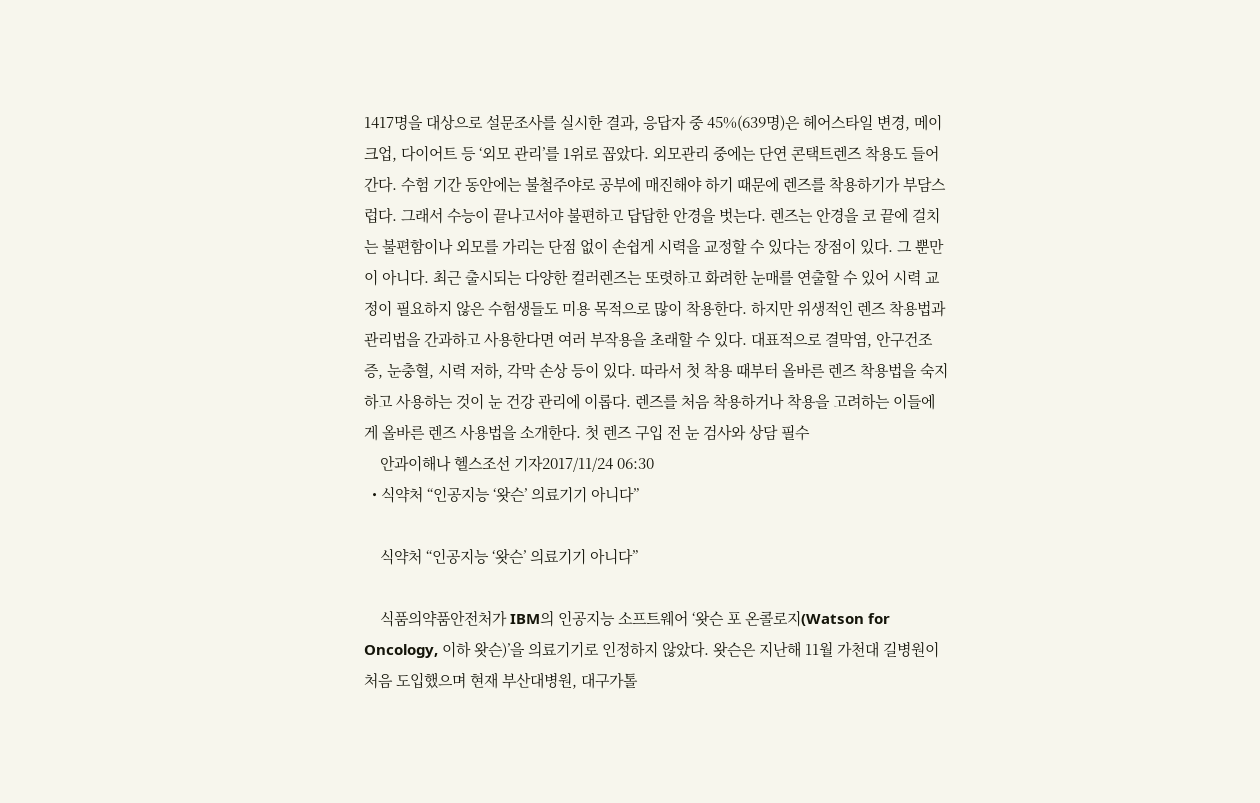1417명을 대상으로 설문조사를 실시한 결과, 응답자 중 45%(639명)은 헤어스타일 변경, 메이크업, 다이어트 등 ‘외모 관리’를 1위로 꼽았다. 외모관리 중에는 단연 콘택트렌즈 착용도 들어간다. 수험 기간 동안에는 불철주야로 공부에 매진해야 하기 때문에 렌즈를 착용하기가 부담스럽다. 그래서 수능이 끝나고서야 불편하고 답답한 안경을 벗는다. 렌즈는 안경을 코 끝에 걸치는 불편함이나 외모를 가리는 단점 없이 손쉽게 시력을 교정할 수 있다는 장점이 있다. 그 뿐만이 아니다. 최근 출시되는 다양한 컬러렌즈는 또렷하고 화려한 눈매를 연출할 수 있어 시력 교정이 필요하지 않은 수험생들도 미용 목적으로 많이 착용한다. 하지만 위생적인 렌즈 착용법과 관리법을 간과하고 사용한다면 여러 부작용을 초래할 수 있다. 대표적으로 결막염, 안구건조증, 눈충혈, 시력 저하, 각막 손상 등이 있다. 따라서 첫 착용 때부터 올바른 렌즈 착용법을 숙지하고 사용하는 것이 눈 건강 관리에 이롭다. 렌즈를 처음 착용하거나 착용을 고려하는 이들에게 올바른 렌즈 사용법을 소개한다. 첫 렌즈 구입 전 눈 검사와 상담 필수
    안과이해나 헬스조선 기자2017/11/24 06:30
  • 식약처 “인공지능 ‘왓슨’ 의료기기 아니다”

    식약처 “인공지능 ‘왓슨’ 의료기기 아니다”

    식품의약품안전처가 IBM의 인공지능 소프트웨어 ‘왓슨 포 온콜로지(Watson for Oncology, 이하 왓슨)’을 의료기기로 인정하지 않았다. 왓슨은 지난해 11월 가천대 길병원이 처음 도입했으며 현재 부산대병원, 대구가톨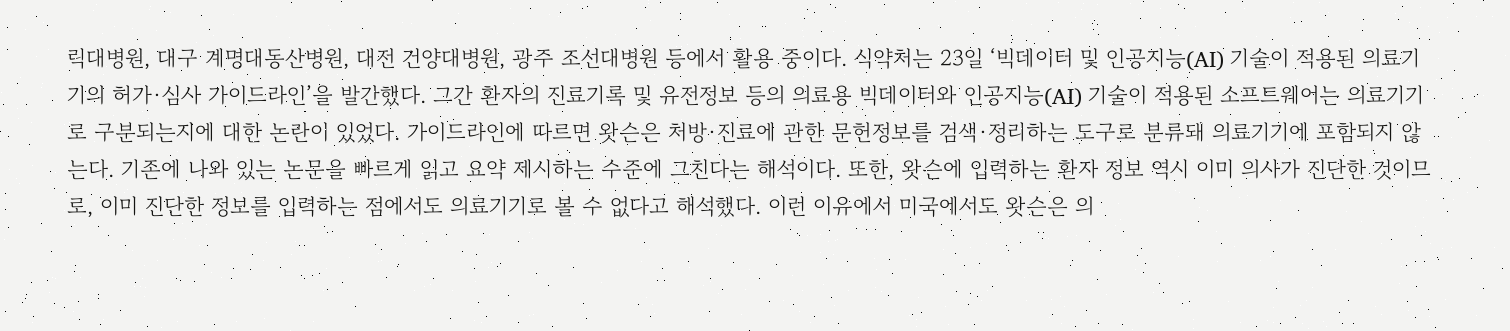릭대병원, 대구 계명대동산병원, 대전 건양대병원, 광주 조선대병원 등에서 활용 중이다. 식약처는 23일 ‘빅데이터 및 인공지능(AI) 기술이 적용된 의료기기의 허가·심사 가이드라인’을 발간했다. 그간 환자의 진료기록 및 유전정보 등의 의료용 빅데이터와 인공지능(AI) 기술이 적용된 소프트웨어는 의료기기로 구분되는지에 대한 논란이 있었다. 가이드라인에 따르면 왓슨은 처방·진료에 관한 문헌정보를 검색·정리하는 도구로 분류돼 의료기기에 포함되지 않는다. 기존에 나와 있는 논문을 빠르게 읽고 요약 제시하는 수준에 그친다는 해석이다. 또한, 왓슨에 입력하는 환자 정보 역시 이미 의사가 진단한 것이므로, 이미 진단한 정보를 입력하는 점에서도 의료기기로 볼 수 없다고 해석했다. 이런 이유에서 미국에서도 왓슨은 의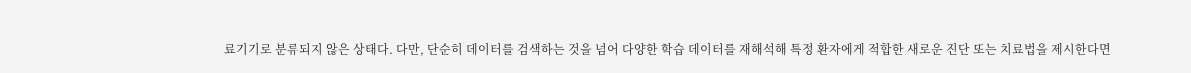료기기로 분류되지 않은 상태다. 다만, 단순히 데이터를 검색하는 것을 넘어 다양한 학습 데이터를 재해석해 특정 환자에게 적합한 새로운 진단 또는 치료법을 제시한다면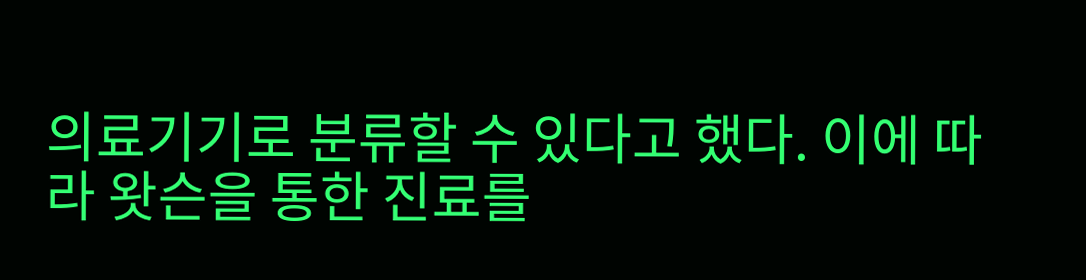의료기기로 분류할 수 있다고 했다. 이에 따라 왓슨을 통한 진료를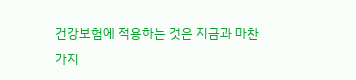건강보험에 적용하는 것은 지금과 마찬가지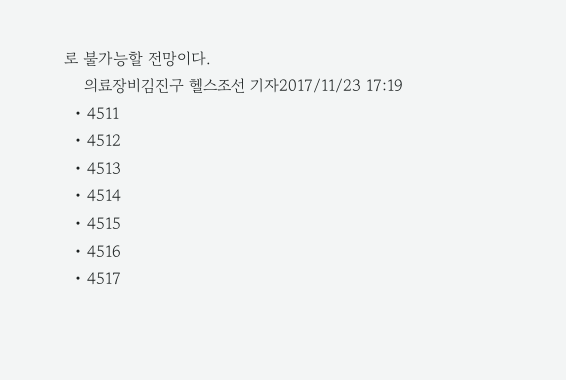로 불가능할 전망이다.
    의료장비김진구 헬스조선 기자2017/11/23 17:19
  • 4511
  • 4512
  • 4513
  • 4514
  • 4515
  • 4516
  • 4517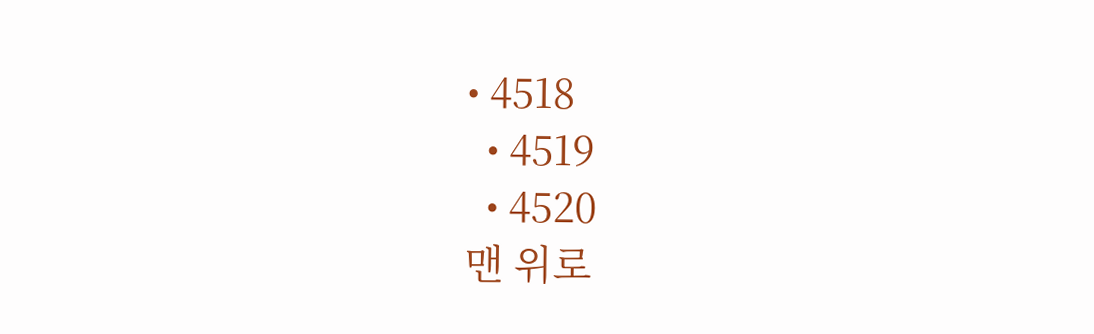• 4518
  • 4519
  • 4520
맨 위로